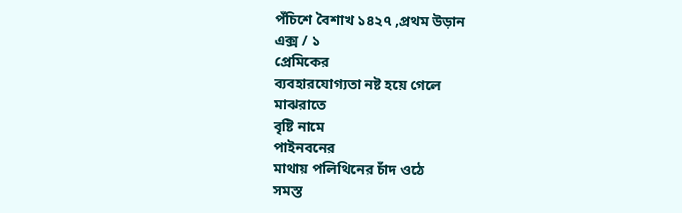পঁচিশে বৈশাখ ১৪২৭ ,প্রথম উড়ান
এক্স / ১
প্রেমিকের
ব্যবহারযোগ্যতা নষ্ট হয়ে গেলে
মাঝরাতে
বৃষ্টি নামে
পাইনবনের
মাথায় পলিথিনের চাঁদ ওঠে
সমস্ত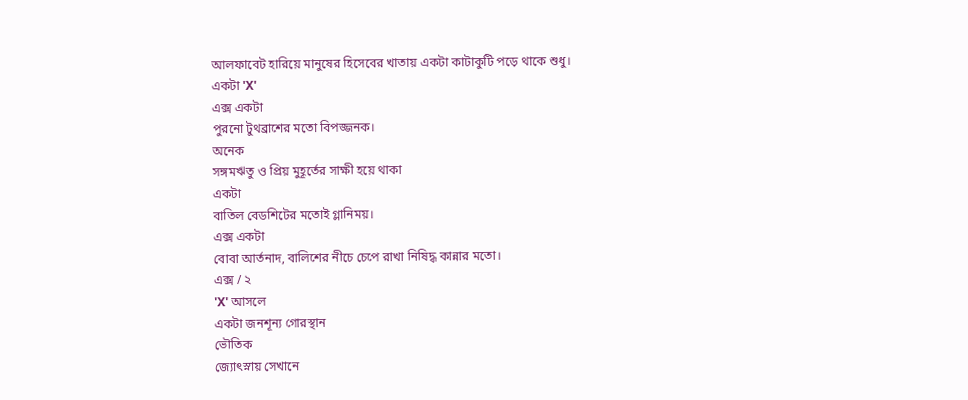আলফাবেট হারিয়ে মানুষের হিসেবের খাতায় একটা কাটাকুটি পড়ে থাকে শুধু।
একটা 'X'
এক্স একটা
পুরনো টুথব্রাশের মতো বিপজ্জনক।
অনেক
সঙ্গমঋতু ও প্রিয় মুহূর্তের সাক্ষী হয়ে থাকা
একটা
বাতিল বেডশিটের মতোই গ্লানিময়।
এক্স একটা
বোবা আর্তনাদ, বালিশের নীচে চেপে রাখা নিষিদ্ধ কান্নার মতো।
এক্স / ২
'X' আসলে
একটা জনশূন্য গোরস্থান
ভৌতিক
জ্যোৎস্নায় সেখানে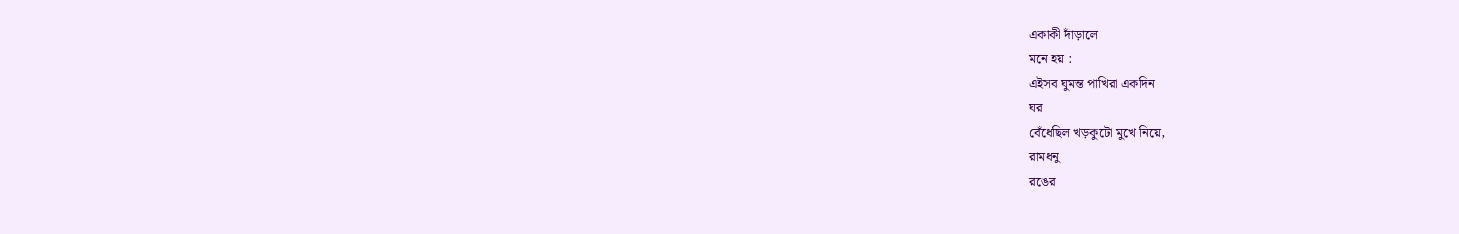একাকী দাঁড়ালে
মনে হয় :
এইসব ঘুমন্ত পাখিরা একদিন
ঘর
বেঁধেছিল খড়কুটো মুখে নিয়ে,
রামধনু
রঙের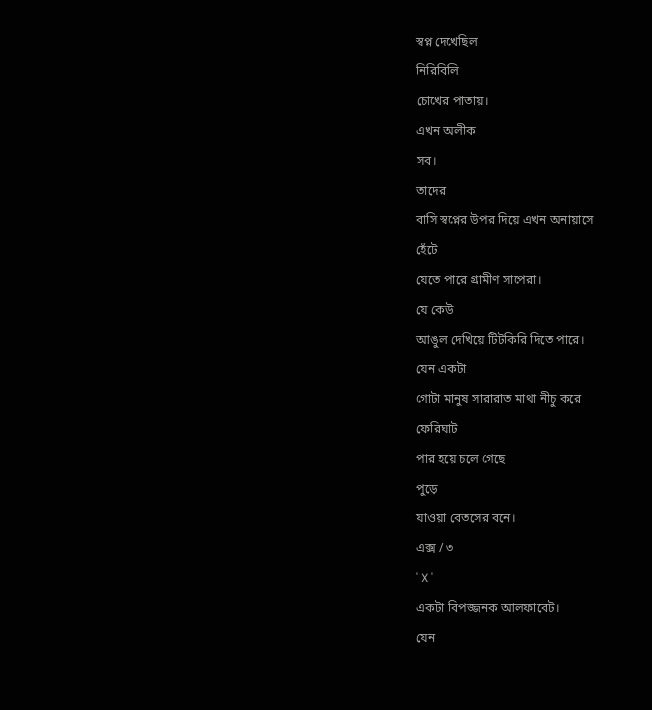স্বপ্ন দেখেছিল
নিরিবিলি
চোখের পাতায়।
এখন অলীক
সব।
তাদের
বাসি স্বপ্নের উপর দিয়ে এখন অনায়াসে
হেঁটে
যেতে পারে গ্রামীণ সাপেরা।
যে কেউ
আঙুল দেখিয়ে টিটকিরি দিতে পারে।
যেন একটা
গোটা মানুষ সারারাত মাথা নীচু করে
ফেরিঘাট
পার হয়ে চলে গেছে
পুড়ে
যাওয়া বেতসের বনে।
এক্স / ৩
' X '
একটা বিপজ্জনক আলফাবেট।
যেন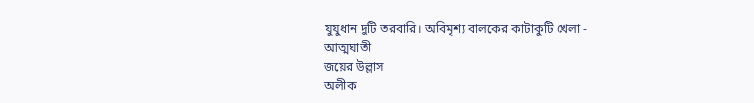যুযুধান দুটি তরবারি। অবিমৃশ্য বালকের কাটাকুটি খেলা -
আত্মঘাতী
জয়ের উল্লাস
অলীক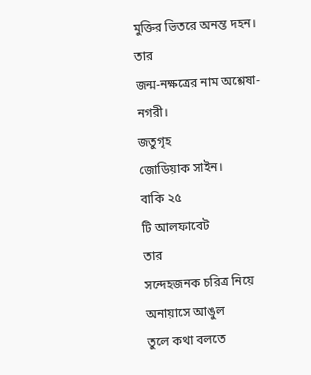মুক্তির ভিতরে অনন্ত দহন।
তার
জন্ম-নক্ষত্রের নাম অশ্লেষা-নগরী।
জতুগৃহ
জোডিয়াক সাইন।
বাকি ২৫
টি আলফাবেট
তার
সন্দেহজনক চরিত্র নিয়ে
অনায়াসে আঙুল
তুলে কথা বলতে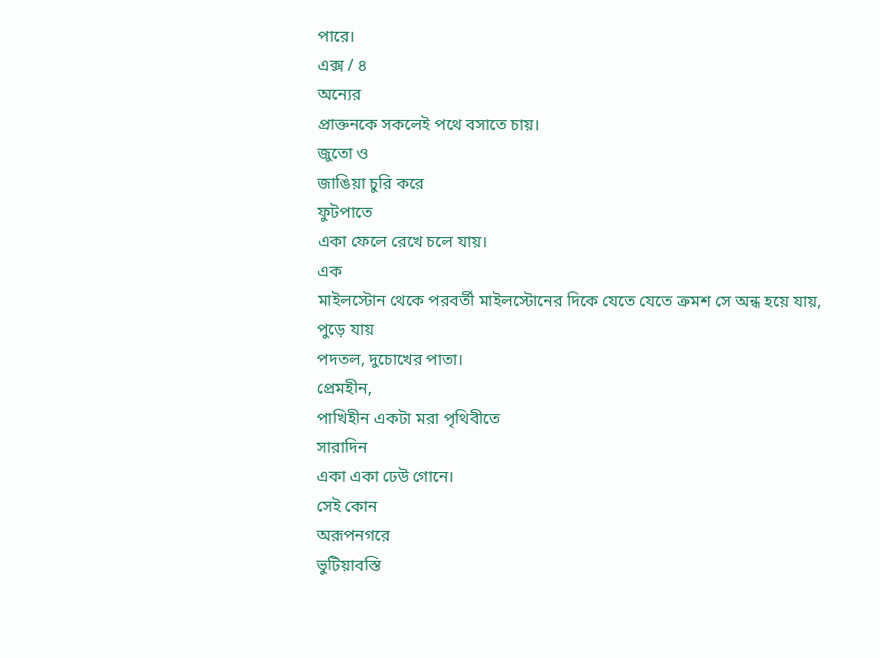পারে।
এক্স / ৪
অন্যের
প্রাক্তনকে সকলেই পথে বসাতে চায়।
জুতো ও
জাঙিয়া চুরি করে
ফুটপাতে
একা ফেলে রেখে চলে যায়।
এক
মাইলস্টোন থেকে পরবর্তী মাইলস্টোনের দিকে যেতে যেতে ক্রমশ সে অন্ধ হয়ে যায়,
পুড়ে যায়
পদতল, দুচোখের পাতা।
প্রেমহীন,
পাখিহীন একটা মরা পৃথিবীতে
সারাদিন
একা একা ঢেউ গোনে।
সেই কোন
অরূপনগরে
ভুটিয়াবস্তি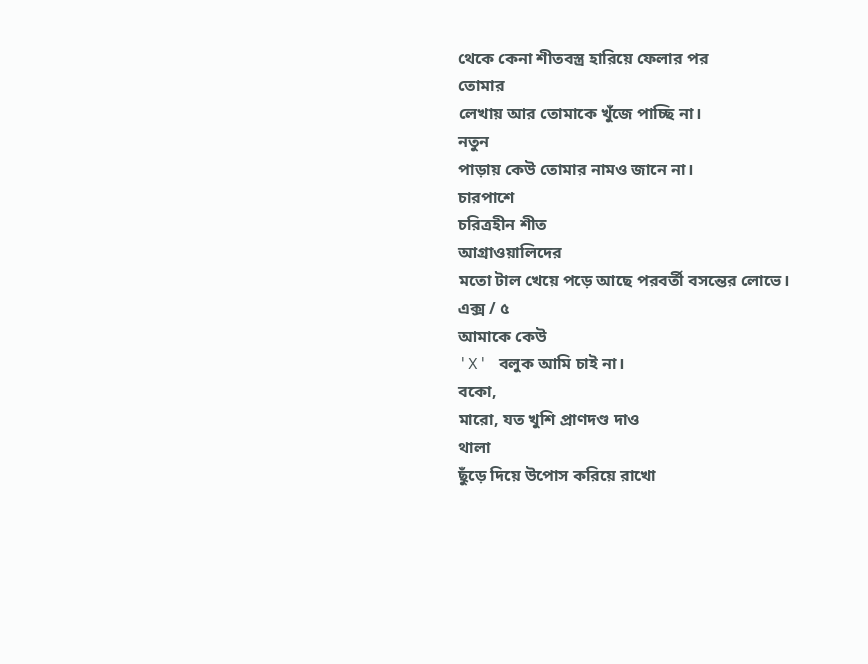থেকে কেনা শীতবস্ত্র হারিয়ে ফেলার পর
তোমার
লেখায় আর তোমাকে খুঁজে পাচ্ছি না।
নতুন
পাড়ায় কেউ তোমার নামও জানে না।
চারপাশে
চরিত্রহীন শীত
আগ্রাওয়ালিদের
মতো টাল খেয়ে পড়ে আছে পরবর্তী বসন্তের লোভে।
এক্স / ৫
আমাকে কেউ
'X' বলুক আমি চাই না।
বকো,
মারো, যত খুশি প্রাণদণ্ড দাও
থালা
ছুঁড়ে দিয়ে উপোস করিয়ে রাখো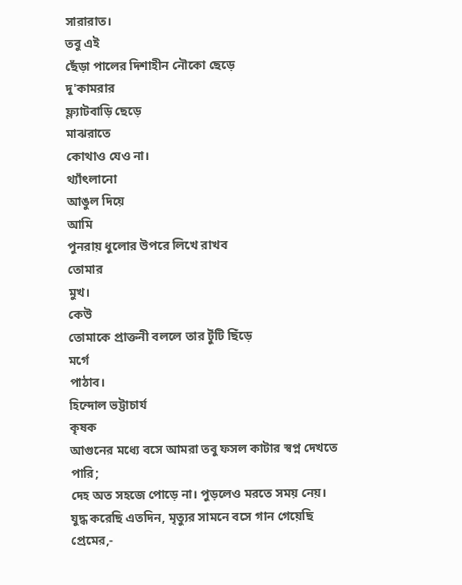সারারাত।
তবু এই
ছেঁড়া পালের দিশাহীন নৌকো ছেড়ে
দু'কামরার
ফ্ল্যাটবাড়ি ছেড়ে
মাঝরাতে
কোথাও যেও না।
থ্যাঁৎলানো
আঙুল দিয়ে
আমি
পুনরায় ধুলোর উপরে লিখে রাখব
তোমার
মুখ।
কেউ
তোমাকে প্রাক্তনী বললে তার টুঁটি ছিঁড়ে
মর্গে
পাঠাব।
হিন্দোল ভট্টাচার্য
কৃষক
আগুনের মধ্যে বসে আমরা তবু ফসল কাটার স্বপ্ন দেখতে
পারি;
দেহ অত সহজে পোড়ে না। পুড়লেও মরতে সময় নেয়।
যুদ্ধ করেছি এতদিন, মৃত্যুর সামনে বসে গান গেয়েছি
প্রেমের,-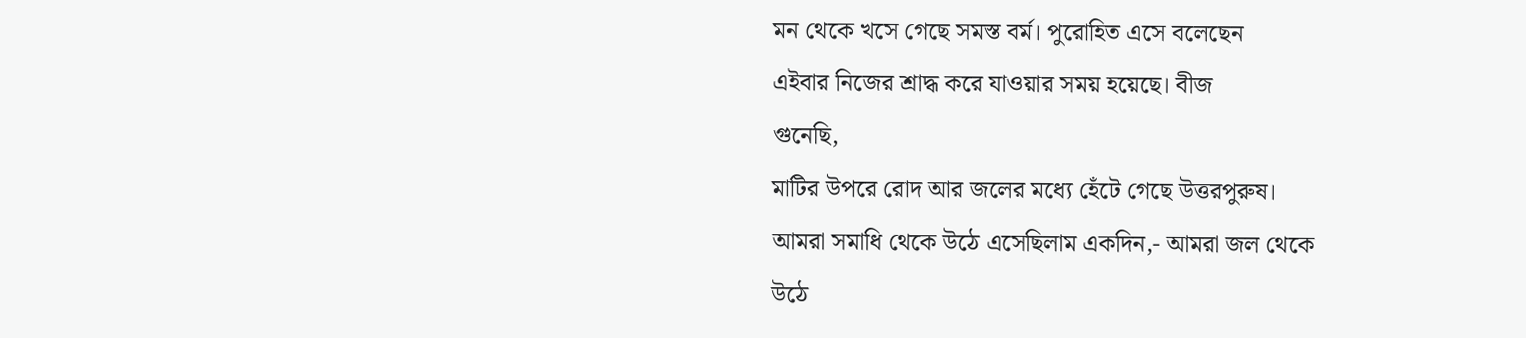মন থেকে খসে গেছে সমস্ত বর্ম। পুরোহিত এসে বলেছেন
এইবার নিজের শ্রাদ্ধ করে যাওয়ার সময় হয়েছে। বীজ
গুনেছি,
মাটির উপরে রোদ আর জলের মধ্যে হেঁটে গেছে উত্তরপুরুষ।
আমরা সমাধি থেকে উঠে এসেছিলাম একদিন,- আমরা জল থেকে
উঠে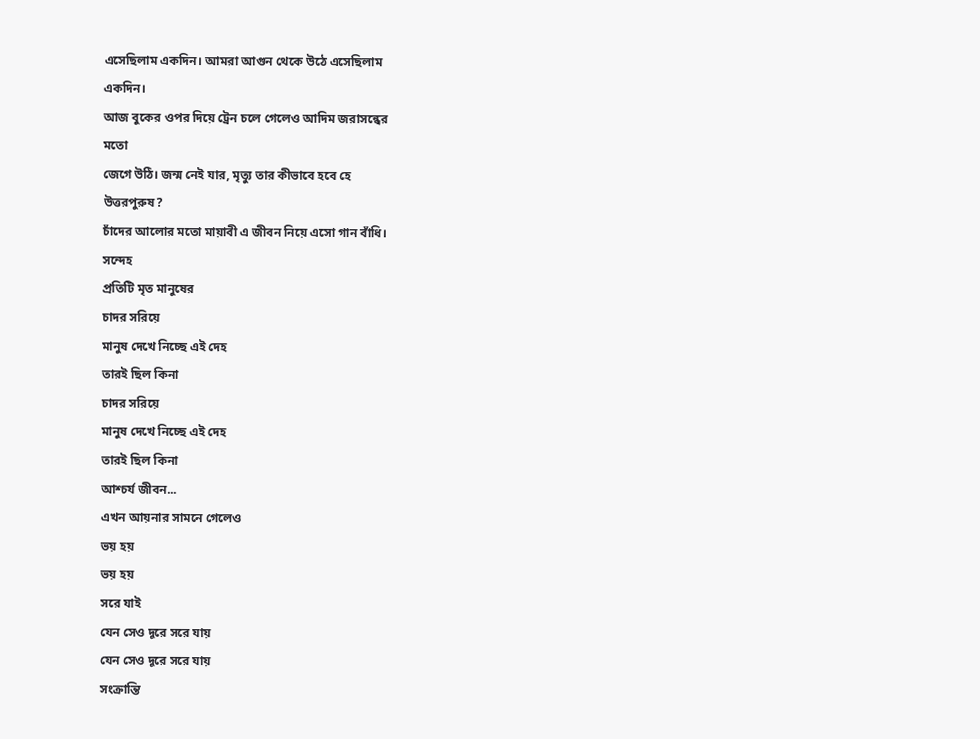এসেছিলাম একদিন। আমরা আগুন থেকে উঠে এসেছিলাম
একদিন।
আজ বুকের ওপর দিয়ে ট্রেন চলে গেলেও আদিম জরাসন্ধের
মতো
জেগে উঠি। জন্ম নেই যার, মৃত্যু তার কীভাবে হবে হে
উত্তরপুরুষ?
চাঁদের আলোর মতো মায়াবী এ জীবন নিয়ে এসো গান বাঁধি।
সন্দেহ
প্রতিটি মৃত মানুষের
চাদর সরিয়ে
মানুষ দেখে নিচ্ছে এই দেহ
তারই ছিল কিনা
চাদর সরিয়ে
মানুষ দেখে নিচ্ছে এই দেহ
তারই ছিল কিনা
আশ্চর্য জীবন...
এখন আয়নার সামনে গেলেও
ভয় হয়
ভয় হয়
সরে যাই
যেন সেও দূরে সরে যায়
যেন সেও দূরে সরে যায়
সংক্রান্তি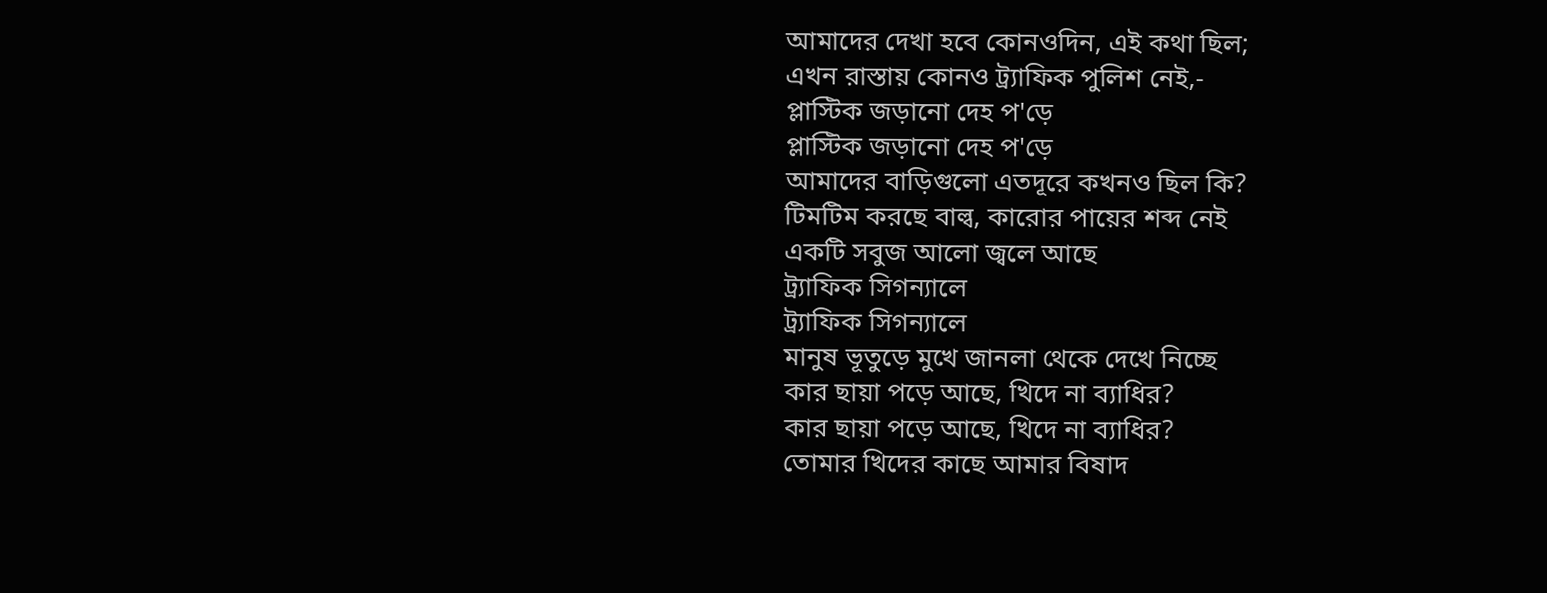আমাদের দেখা হবে কোনওদিন, এই কথা ছিল;
এখন রাস্তায় কোনও ট্র্যাফিক পুলিশ নেই,-
প্লাস্টিক জড়ানো দেহ প'ড়ে
প্লাস্টিক জড়ানো দেহ প'ড়ে
আমাদের বাড়িগুলো এতদূরে কখনও ছিল কি?
টিমটিম করছে বাল্ব, কারোর পায়ের শব্দ নেই
একটি সবুজ আলো জ্বলে আছে
ট্র্যাফিক সিগন্যালে
ট্র্যাফিক সিগন্যালে
মানুষ ভূতুড়ে মুখে জানলা থেকে দেখে নিচ্ছে
কার ছায়া পড়ে আছে, খিদে না ব্যাধির?
কার ছায়া পড়ে আছে, খিদে না ব্যাধির?
তোমার খিদের কাছে আমার বিষাদ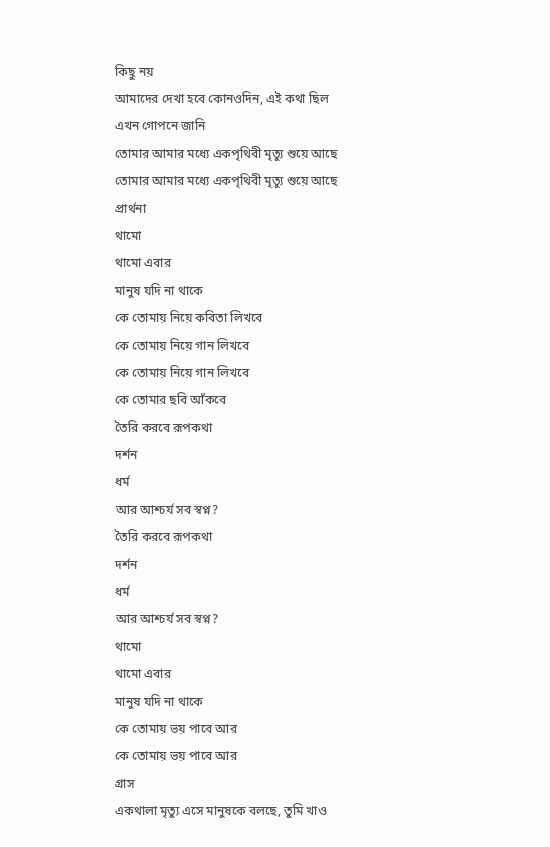কিছু নয়
আমাদের দেখা হবে কোনওদিন, এই কথা ছিল
এখন গোপনে জানি
তোমার আমার মধ্যে একপৃথিবী মৃত্যু শুয়ে আছে
তোমার আমার মধ্যে একপৃথিবী মৃত্যু শুয়ে আছে
প্রার্থনা
থামো
থামো এবার
মানুষ যদি না থাকে
কে তোমায় নিয়ে কবিতা লিখবে
কে তোমায় নিয়ে গান লিখবে
কে তোমায় নিয়ে গান লিখবে
কে তোমার ছবি আঁকবে
তৈরি করবে রূপকথা
দর্শন
ধর্ম
আর আশ্চর্য সব স্বপ্ন?
তৈরি করবে রূপকথা
দর্শন
ধর্ম
আর আশ্চর্য সব স্বপ্ন?
থামো
থামো এবার
মানুষ যদি না থাকে
কে তোমায় ভয় পাবে আর
কে তোমায় ভয় পাবে আর
গ্রাস
একথালা মৃত্যু এসে মানুষকে বলছে, তুমি খাও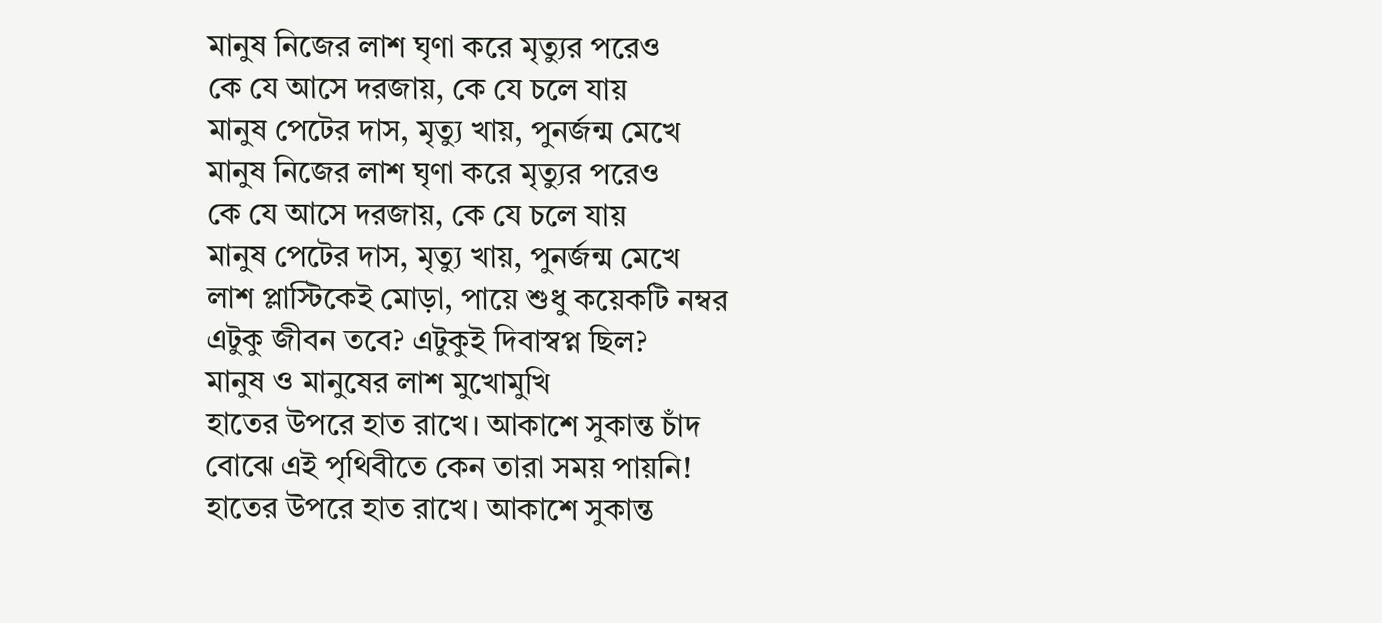মানুষ নিজের লাশ ঘৃণা করে মৃত্যুর পরেও
কে যে আসে দরজায়, কে যে চলে যায়
মানুষ পেটের দাস, মৃত্যু খায়, পুনর্জন্ম মেখে
মানুষ নিজের লাশ ঘৃণা করে মৃত্যুর পরেও
কে যে আসে দরজায়, কে যে চলে যায়
মানুষ পেটের দাস, মৃত্যু খায়, পুনর্জন্ম মেখে
লাশ প্লাস্টিকেই মোড়া, পায়ে শুধু কয়েকটি নম্বর
এটুকু জীবন তবে? এটুকুই দিবাস্বপ্ন ছিল?
মানুষ ও মানুষের লাশ মুখোমুখি
হাতের উপরে হাত রাখে। আকাশে সুকান্ত চাঁদ
বোঝে এই পৃথিবীতে কেন তারা সময় পায়নি!
হাতের উপরে হাত রাখে। আকাশে সুকান্ত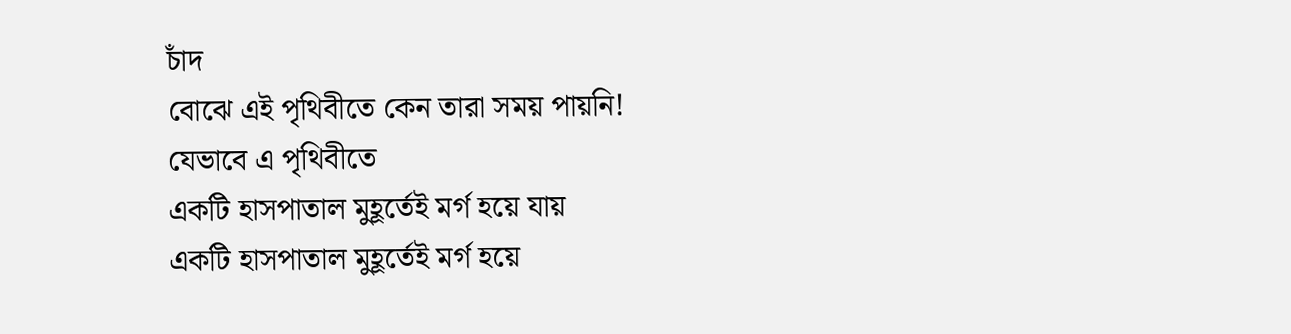চাঁদ
বোঝে এই পৃথিবীতে কেন তারা সময় পায়নি!
যেভাবে এ পৃথিবীতে
একটি হাসপাতাল মুহূর্তেই মর্গ হয়ে যায়
একটি হাসপাতাল মুহূর্তেই মর্গ হয়ে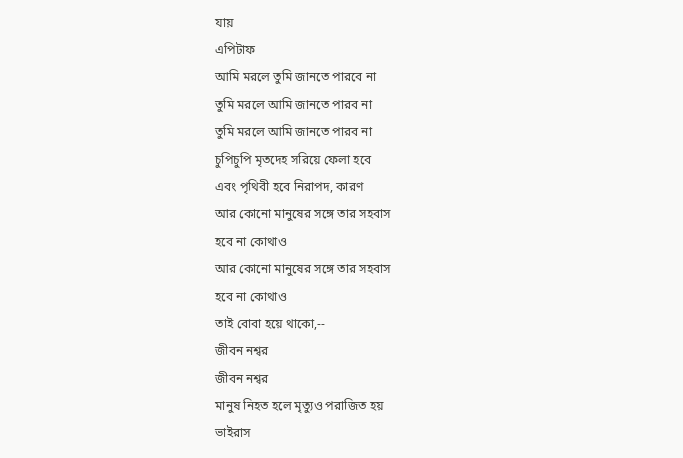যায়
এপিটাফ
আমি মরলে তুমি জানতে পারবে না
তুমি মরলে আমি জানতে পারব না
তুমি মরলে আমি জানতে পারব না
চুপিচুপি মৃতদেহ সরিয়ে ফেলা হবে
এবং পৃথিবী হবে নিরাপদ, কারণ
আর কোনো মানুষের সঙ্গে তার সহবাস
হবে না কোথাও
আর কোনো মানুষের সঙ্গে তার সহবাস
হবে না কোথাও
তাই বোবা হয়ে থাকো,--
জীবন নশ্বর
জীবন নশ্বর
মানুষ নিহত হলে মৃত্যুও পরাজিত হয়
ভাইরাস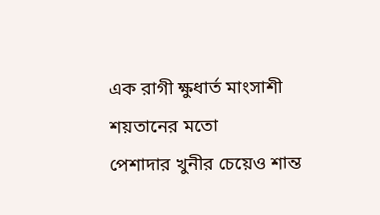এক রাগী ক্ষুধার্ত মাংসাশী শয়তানের মতো
পেশাদার খুনীর চেয়েও শান্ত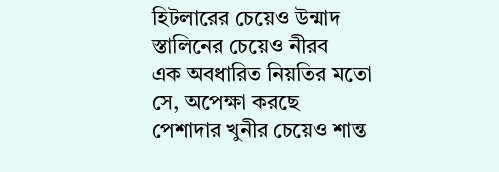হিটলারের চেয়েও উন্মাদ
স্তালিনের চেয়েও নীরব
এক অবধারিত নিয়তির মতো
সে, অপেক্ষা করছে
পেশাদার খুনীর চেয়েও শান্ত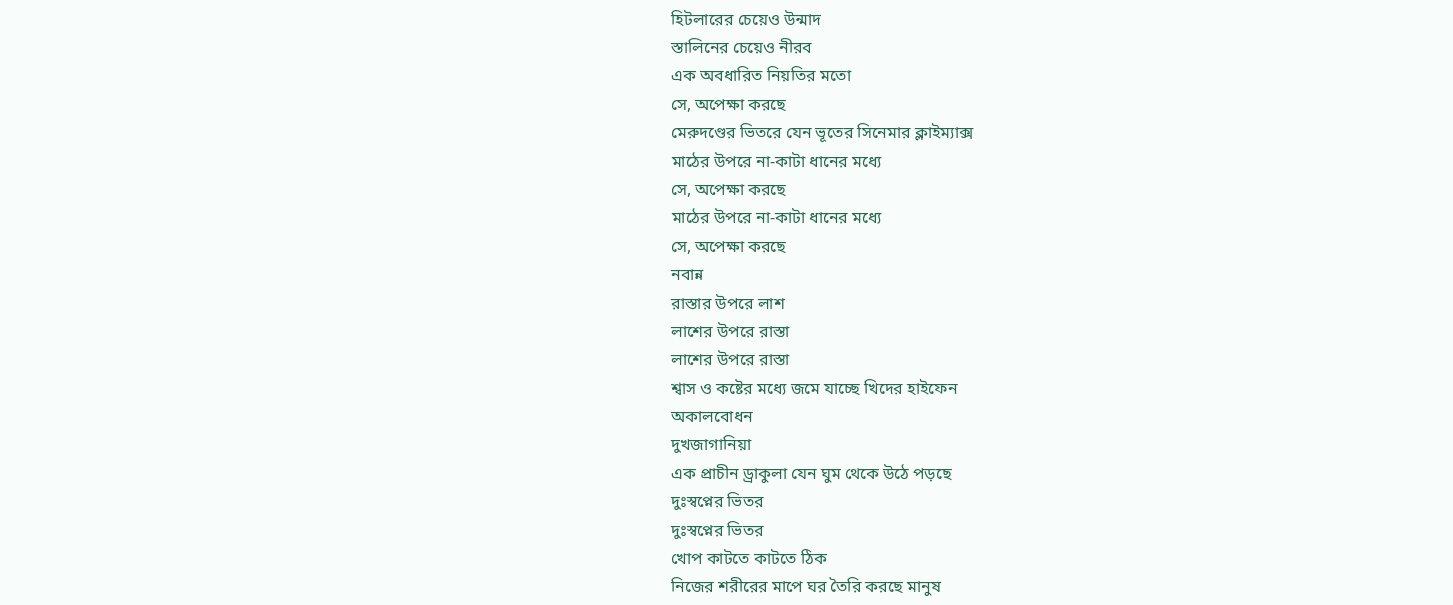হিটলারের চেয়েও উন্মাদ
স্তালিনের চেয়েও নীরব
এক অবধারিত নিয়তির মতো
সে, অপেক্ষা করছে
মেরুদণ্ডের ভিতরে যেন ভূতের সিনেমার ক্লাইম্যাক্স
মাঠের উপরে না-কাটা ধানের মধ্যে
সে, অপেক্ষা করছে
মাঠের উপরে না-কাটা ধানের মধ্যে
সে, অপেক্ষা করছে
নবান্ন
রাস্তার উপরে লাশ
লাশের উপরে রাস্তা
লাশের উপরে রাস্তা
শ্বাস ও কষ্টের মধ্যে জমে যাচ্ছে খিদের হাইফেন
অকালবোধন
দুখজাগানিয়া
এক প্রাচীন ড্রাকুলা যেন ঘুম থেকে উঠে পড়ছে
দুঃস্বপ্নের ভিতর
দুঃস্বপ্নের ভিতর
খোপ কাটতে কাটতে ঠিক
নিজের শরীরের মাপে ঘর তৈরি করছে মানুষ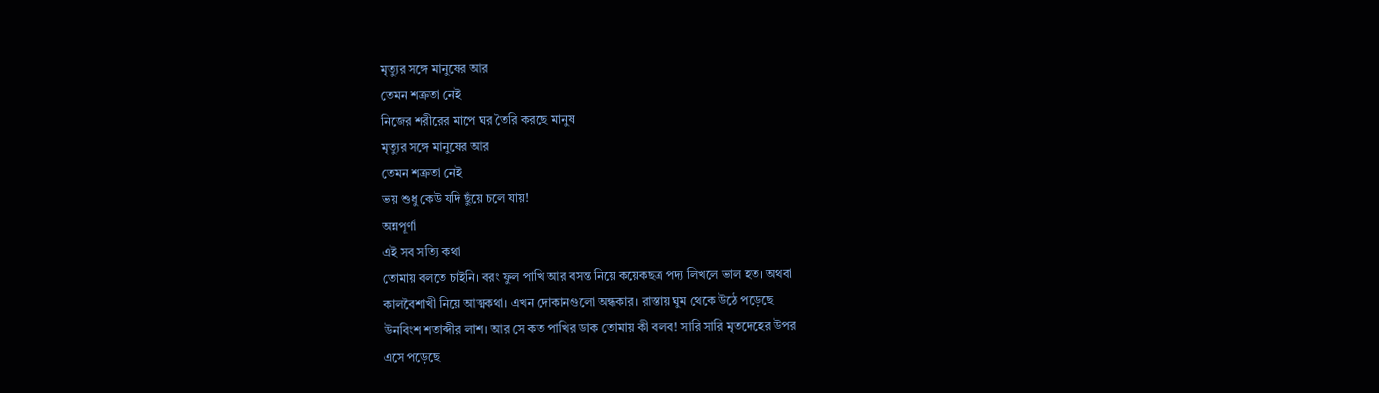মৃত্যুর সঙ্গে মানুষের আর
তেমন শত্রুতা নেই
নিজের শরীরের মাপে ঘর তৈরি করছে মানুষ
মৃত্যুর সঙ্গে মানুষের আর
তেমন শত্রুতা নেই
ভয় শুধু কেউ যদি ছুঁয়ে চলে যায়!
অন্নপূর্ণা
এই সব সত্যি কথা
তোমায় বলতে চাইনি। বরং ফুল পাখি আর বসন্ত নিয়ে কয়েকছত্র পদ্য লিখলে ভাল হত। অথবা
কালবৈশাখী নিয়ে আত্মকথা। এখন দোকানগুলো অন্ধকার। রাস্তায় ঘুম থেকে উঠে পড়েছে
উনবিংশ শতাব্দীর লাশ। আর সে কত পাখির ডাক তোমায় কী বলব! সারি সারি মৃতদেহের উপর
এসে পড়েছে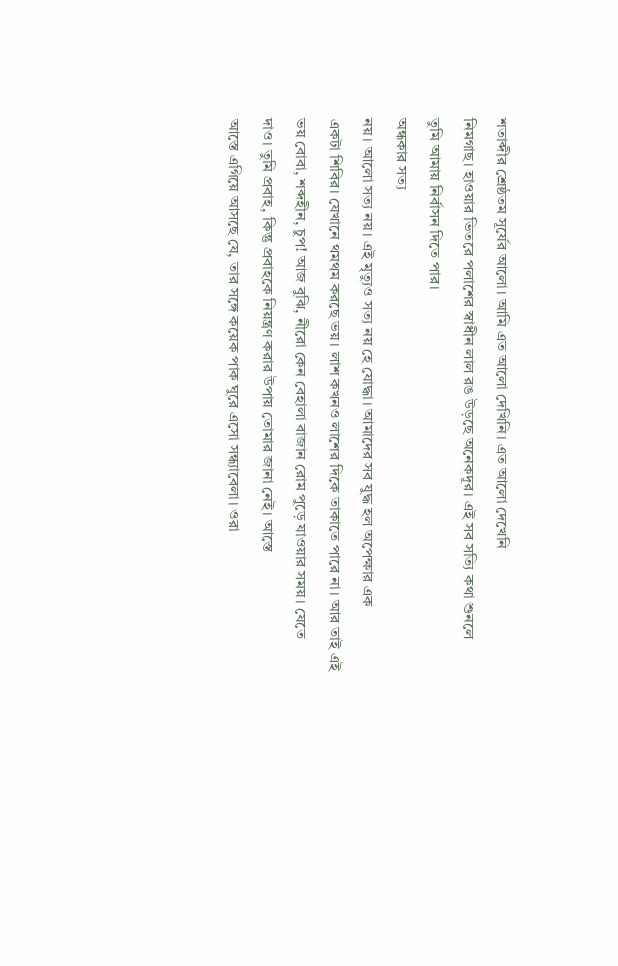শতাব্দীর শ্রেষ্ঠতম সূর্যের আলো। আমি এত আলো দেখিনি। এত আলো দেখেনি
নিমগাছ। হাওয়ার ভিতরে পলাশের স্বাধীন লাল রঙ উড়ছে অনেকদূর। এই সব সত্যি কথা শুনলে
তুমি আমায় নির্বাসন দিতে পার।
অন্ধকার সত্য
নয়। আলো সত্য নয়। এই মৃত্যুও সত্য নয় হে যোদ্ধা। আমাদের সব যুদ্ধ হল অপেক্ষার এক
একটা শিবির। যেখানে থমথম করছে ভয়। লাশ কখনও লাশের দিকে তাকাতে পারে না। আর তাই এই
ভয় বোবা, শব্দহীন, চুপ! আজ বুঝি, নীরো কেন বেহালা বাজান রোম পুড়ে যাওয়ার সময়। যেতে
দাও। তুমি প্রবাহ, কিন্তু প্রবাহকে নিয়ন্ত্রণ করার উপায় তোমার জানা নেই। আস্তে
আস্তে এগিয়ে আসছে যে, তার সঙ্গে কয়েক পাক ঘুরে এসো সন্ধ্যাবেলা। ওরা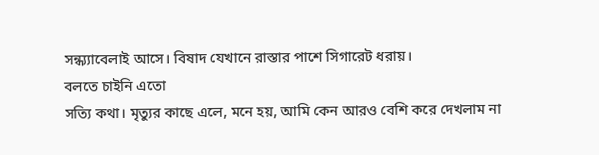সন্ধ্য্যাবেলাই আসে। বিষাদ যেখানে রাস্তার পাশে সিগারেট ধরায়।
বলতে চাইনি এতো
সত্যি কথা। মৃত্যুর কাছে এলে, মনে হয়, আমি কেন আরও বেশি করে দেখলাম না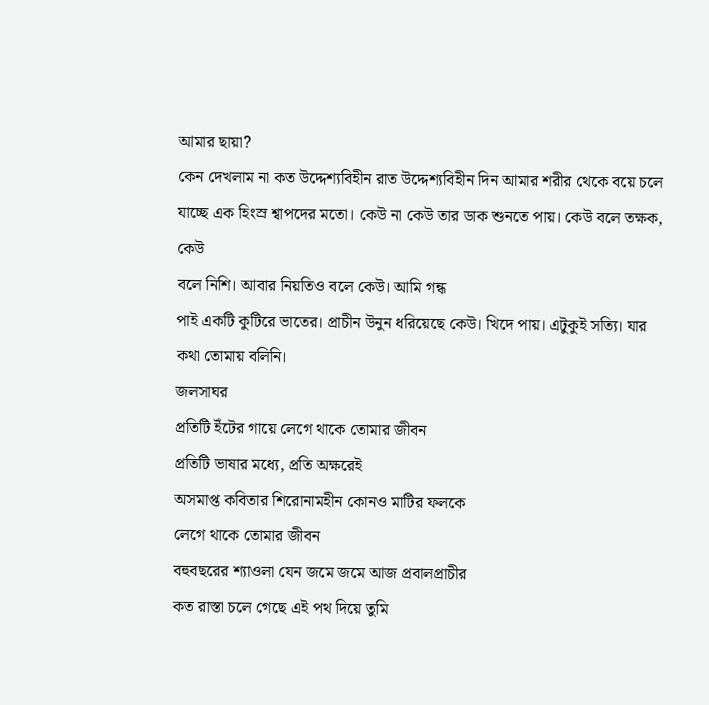আমার ছায়া?
কেন দেখলাম না কত উদ্দেশ্যবিহীন রাত উদ্দেশ্যবিহীন দিন আমার শরীর থেকে বয়ে চলে
যাচ্ছে এক হিংস্র শ্বাপদের মতো। কেউ না কেউ তার ডাক শুনতে পায়। কেউ বলে তক্ষক, কেউ
বলে নিশি। আবার নিয়তিও বলে কেউ। আমি গন্ধ
পাই একটি কুটিরে ভাতের। প্রাচীন উনুন ধরিয়েছে কেউ। খিদে পায়। এটুকুই সত্যি। যার
কথা তোমায় বলিনি।
জলসাঘর
প্রতিটি ইঁটের গায়ে লেগে থাকে তোমার জীবন
প্রতিটি ভাষার মধ্যে, প্রতি অক্ষরেই
অসমাপ্ত কবিতার শিরোনামহীন কোনও মাটির ফলকে
লেগে থাকে তোমার জীবন
বহুবছরের শ্যাওলা যেন জমে জমে আজ প্রবালপ্রাচীর
কত রাস্তা চলে গেছে এই পথ দিয়ে তুমি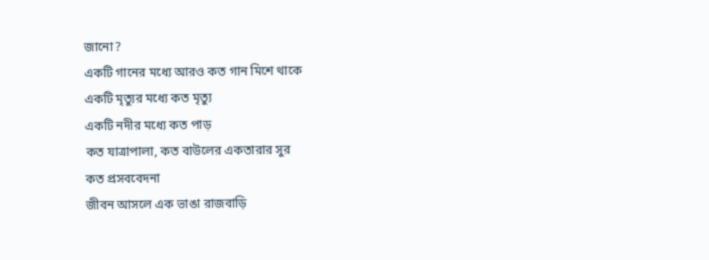জানো?
একটি গানের মধ্যে আরও কত গান মিশে থাকে
একটি মৃত্যুর মধ্যে কত মৃত্যু
একটি নদীর মধ্যে কত পাড়
কত যাত্রাপালা, কত বাউলের একতারার সুর
কত প্রসববেদনা
জীবন আসলে এক ভাঙা রাজবাড়ি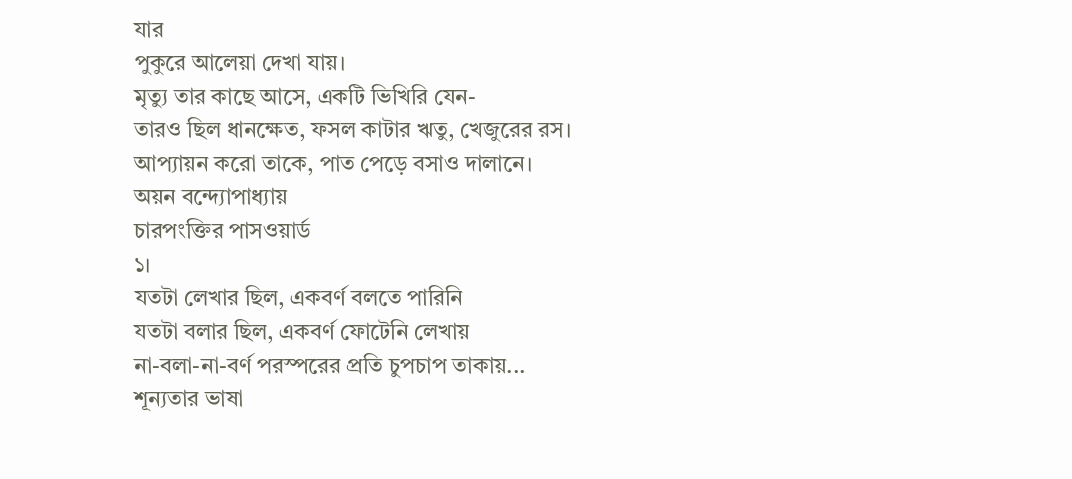যার
পুকুরে আলেয়া দেখা যায়।
মৃত্যু তার কাছে আসে, একটি ভিখিরি যেন-
তারও ছিল ধানক্ষেত, ফসল কাটার ঋতু, খেজুরের রস।
আপ্যায়ন করো তাকে, পাত পেড়ে বসাও দালানে।
অয়ন বন্দ্যোপাধ্যায়
চারপংক্তির পাসওয়ার্ড
১।
যতটা লেখার ছিল, একবর্ণ বলতে পারিনি
যতটা বলার ছিল, একবর্ণ ফোটেনি লেখায়
না-বলা-না-বর্ণ পরস্পরের প্রতি চুপচাপ তাকায়...
শূন্যতার ভাষা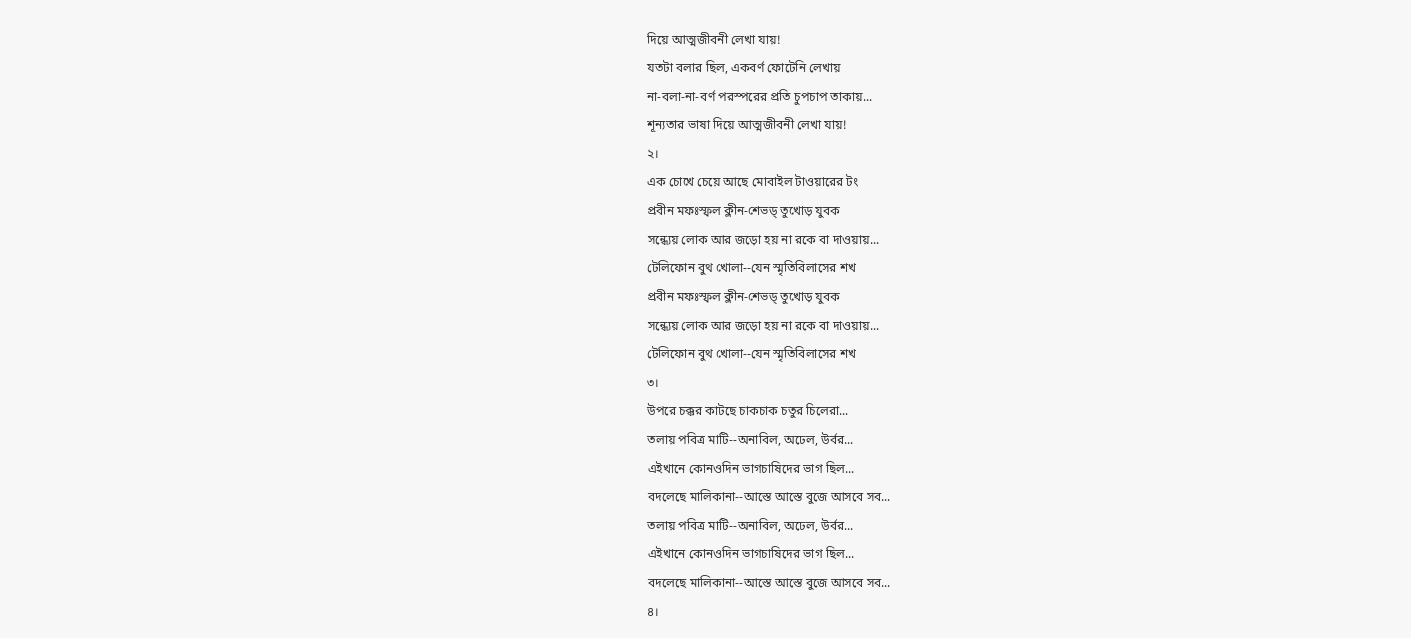দিয়ে আত্মজীবনী লেখা যায়!
যতটা বলার ছিল, একবর্ণ ফোটেনি লেখায়
না-বলা-না-বর্ণ পরস্পরের প্রতি চুপচাপ তাকায়...
শূন্যতার ভাষা দিয়ে আত্মজীবনী লেখা যায়!
২।
এক চোখে চেয়ে আছে মোবাইল টাওয়ারের টং
প্রবীন মফঃস্ফল ক্লীন-শেভড্ তুখোড় যুবক
সন্ধ্যেয় লোক আর জড়ো হয় না রকে বা দাওয়ায়...
টেলিফোন বুথ খোলা--যেন স্মৃতিবিলাসের শখ
প্রবীন মফঃস্ফল ক্লীন-শেভড্ তুখোড় যুবক
সন্ধ্যেয় লোক আর জড়ো হয় না রকে বা দাওয়ায়...
টেলিফোন বুথ খোলা--যেন স্মৃতিবিলাসের শখ
৩।
উপরে চক্কর কাটছে চাকচাক চতুর চিলেরা...
তলায় পবিত্র মাটি--অনাবিল, অঢেল, উর্বর...
এইখানে কোনওদিন ভাগচাষিদের ভাগ ছিল...
বদলেছে মালিকানা--আস্তে আস্তে বুজে আসবে সব...
তলায় পবিত্র মাটি--অনাবিল, অঢেল, উর্বর...
এইখানে কোনওদিন ভাগচাষিদের ভাগ ছিল...
বদলেছে মালিকানা--আস্তে আস্তে বুজে আসবে সব...
৪।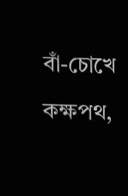বাঁ-চোখে কক্ষপথ,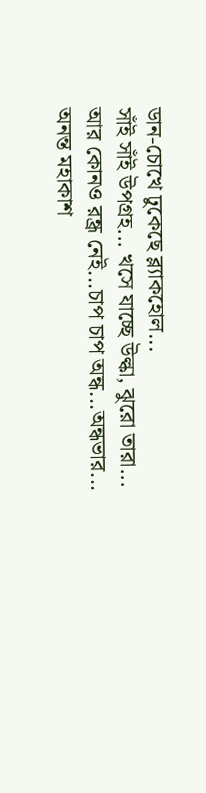ডান-চোখে ঢুকেছে ব্ল্যাকহোল...
সাঁই সাঁই উপগ্রহ... খসে যাচ্ছে উল্কা, ঝুরো তারা...
আর কোনও রন্ধ্র নেই...চাপ চাপ অন্ধ...অন্ধভার...
অনন্ত মহাকাশ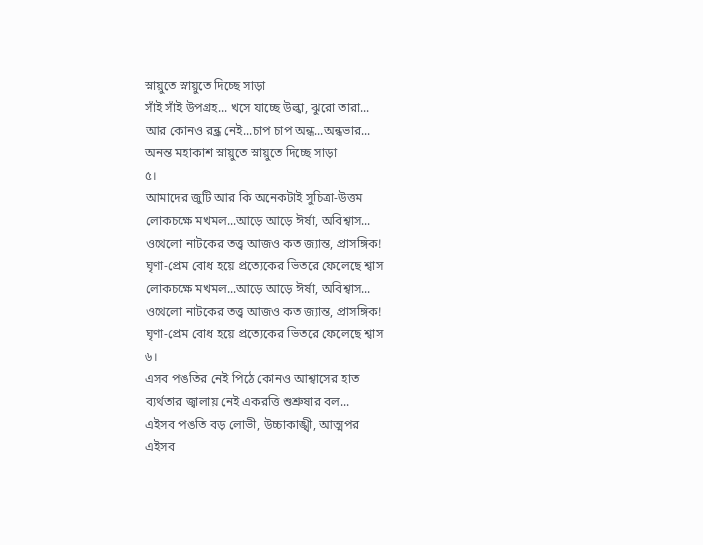স্নায়ুতে স্নায়ুতে দিচ্ছে সাড়া
সাঁই সাঁই উপগ্রহ... খসে যাচ্ছে উল্কা, ঝুরো তারা...
আর কোনও রন্ধ্র নেই...চাপ চাপ অন্ধ...অন্ধভার...
অনন্ত মহাকাশ স্নায়ুতে স্নায়ুতে দিচ্ছে সাড়া
৫।
আমাদের জুটি আর কি অনেকটাই সুচিত্রা-উত্তম
লোকচক্ষে মখমল...আড়ে আড়ে ঈর্ষা, অবিশ্বাস...
ওথেলো নাটকের তত্ত্ব আজও কত জ্যান্ত, প্রাসঙ্গিক!
ঘৃণা-প্রেম বোধ হয়ে প্রত্যেকের ভিতরে ফেলেছে শ্বাস
লোকচক্ষে মখমল...আড়ে আড়ে ঈর্ষা, অবিশ্বাস...
ওথেলো নাটকের তত্ত্ব আজও কত জ্যান্ত, প্রাসঙ্গিক!
ঘৃণা-প্রেম বোধ হয়ে প্রত্যেকের ভিতরে ফেলেছে শ্বাস
৬।
এসব পঙতির নেই পিঠে কোনও আশ্বাসের হাত
ব্যর্থতার জ্বালায় নেই একরত্তি শুশ্রুষার বল...
এইসব পঙতি বড় লোভী, উচ্চাকাঙ্খী, আত্মপর
এইসব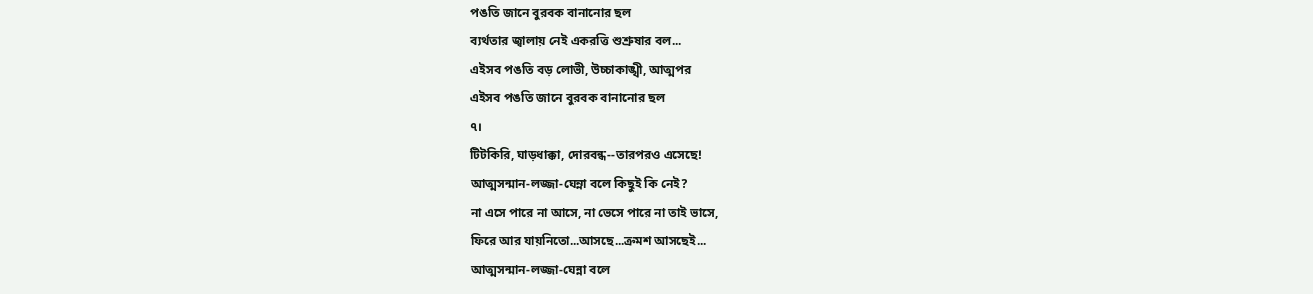পঙতি জানে বুরবক বানানোর ছল
ব্যর্থতার জ্বালায় নেই একরত্তি শুশ্রুষার বল...
এইসব পঙতি বড় লোভী, উচ্চাকাঙ্খী, আত্মপর
এইসব পঙতি জানে বুরবক বানানোর ছল
৭।
টিটকিরি, ঘাড়ধাক্কা, দোরবন্ধ--তারপরও এসেছে!
আত্মসন্মান-লজ্জা-ঘেন্না বলে কিছুই কি নেই?
না এসে পারে না আসে, না ভেসে পারে না তাই ভাসে,
ফিরে আর যায়নিতো...আসছে...ক্রমশ আসছেই...
আত্মসন্মান-লজ্জা-ঘেন্না বলে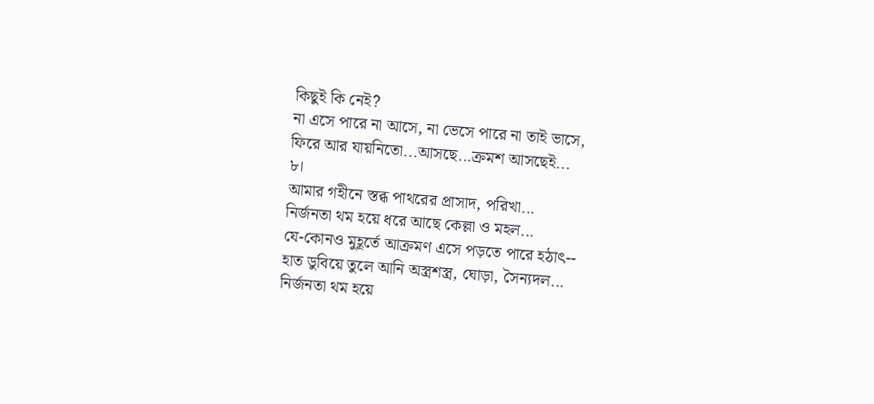কিছুই কি নেই?
না এসে পারে না আসে, না ভেসে পারে না তাই ভাসে,
ফিরে আর যায়নিতো...আসছে...ক্রমশ আসছেই...
৮।
আমার গহীনে স্তব্ধ পাথরের প্রাসাদ, পরিখা...
নির্জনতা থম হয়ে ধরে আছে কেল্লা ও মহল...
যে-কোনও মুহূর্তে আক্রমণ এসে পড়তে পারে হঠাৎ--
হাত ডুবিয়ে তুলে আনি অস্ত্রশস্ত্র, ঘোড়া, সৈন্যদল...
নির্জনতা থম হয়ে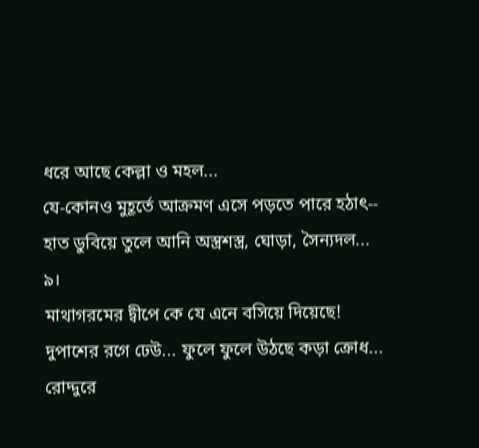ধরে আছে কেল্লা ও মহল...
যে-কোনও মুহূর্তে আক্রমণ এসে পড়তে পারে হঠাৎ--
হাত ডুবিয়ে তুলে আনি অস্ত্রশস্ত্র, ঘোড়া, সৈন্যদল...
৯।
মাথাগরমের দ্বীপে কে যে এনে বসিয়ে দিয়েছে!
দুপাশের রগে ঢেউ... ফুলে ফুলে উঠছে কড়া ক্রোধ...
রোদ্দুরে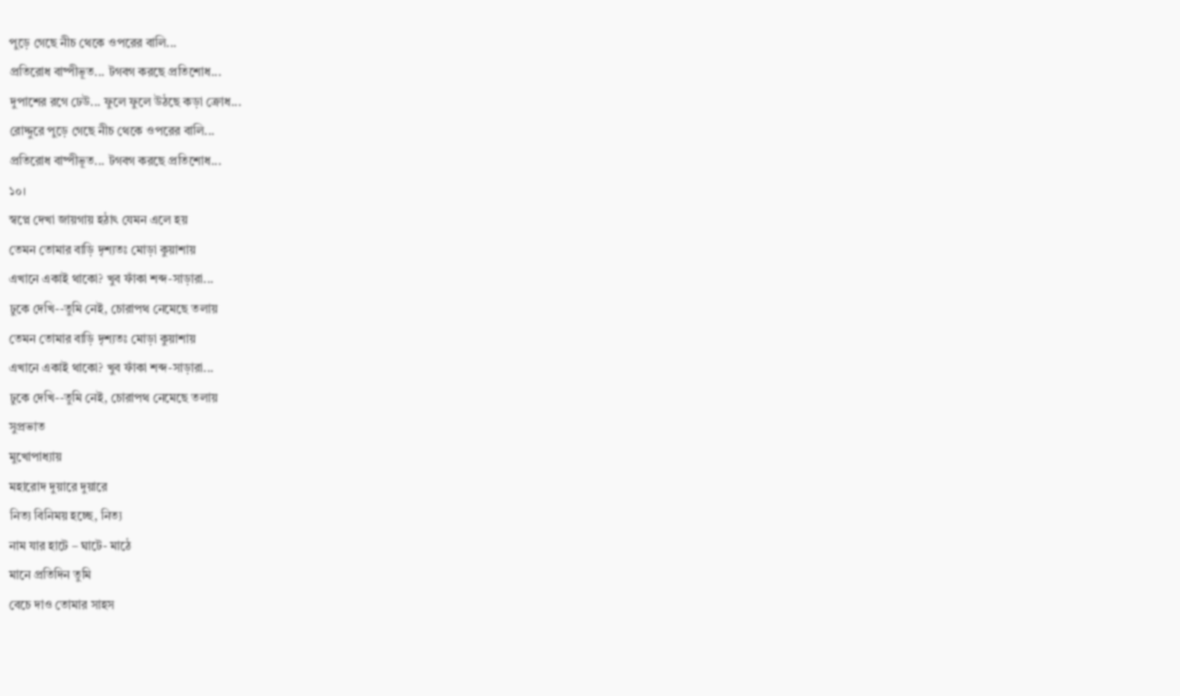পুড়ে গেছে নীচ থেকে ওপরের বালি...
প্রতিরোধ বাষ্পীভূত... টগবগ করছে প্রতিশোধ...
দুপাশের রগে ঢেউ... ফুলে ফুলে উঠছে কড়া ক্রোধ...
রোদ্দুরে পুড়ে গেছে নীচ থেকে ওপরের বালি...
প্রতিরোধ বাষ্পীভূত... টগবগ করছে প্রতিশোধ...
১০।
স্বপ্নে দেখা জায়গায় হঠাৎ যেমন এলে হয়
তেমন তোমার বাড়ি দৃশ্যতঃ মোড়া কুয়াশায়
এখানে একাই থাকো? খুব ফাঁকা শব্দ-সাড়ারা...
ঢুকে দেখি--তুমি নেই, চোরাপথ নেমেছে তলায়
তেমন তোমার বাড়ি দৃশ্যতঃ মোড়া কুয়াশায়
এখানে একাই থাকো? খুব ফাঁকা শব্দ-সাড়ারা...
ঢুকে দেখি--তুমি নেই, চোরাপথ নেমেছে তলায়
সুপ্রভাত
মুখোপাধ্যায়
মহারোদ দুয়ারে দুয়ারে
নিত্য বিনিময় হচ্ছে, নিত্য
নাম যার হাটে – ঘাটে- মাঠে
মানে প্রতিদিন তুমি
বেচে দাও তোমার সাহস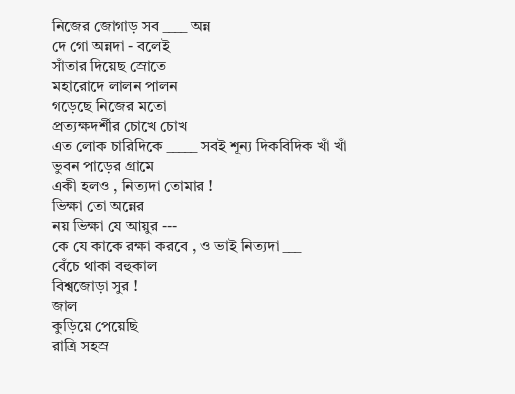নিজের জোগাড় সব ____ অন্ন
দে গো অন্নদা - বলেই
সাঁতার দিয়েছ স্রোতে
মহারোদে লালন পালন
গড়েছে নিজের মতো
প্রত্যক্ষদর্শীর চোখে চোখ
এত লোক চারিদিকে _____ সবই শূন্য দিকবিদিক খাঁ খাঁ
ভুবন পাড়ের গ্রামে
একী হলও , নিত্যদা তোমার !
ভিক্ষা তো অন্নের
নয় ভিক্ষা যে আয়ুর ---
কে যে কাকে রক্ষা করবে , ও ভাই নিত্যদা ___
বেঁচে থাকা বহুকাল
বিশ্বজোড়া সুর !
জাল
কুড়িয়ে পেয়েছি
রাত্রি সহস্র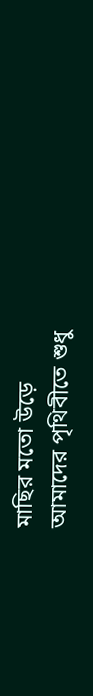মাছির মতো উড়ে
আমাদের পৃথিবীতে শুধু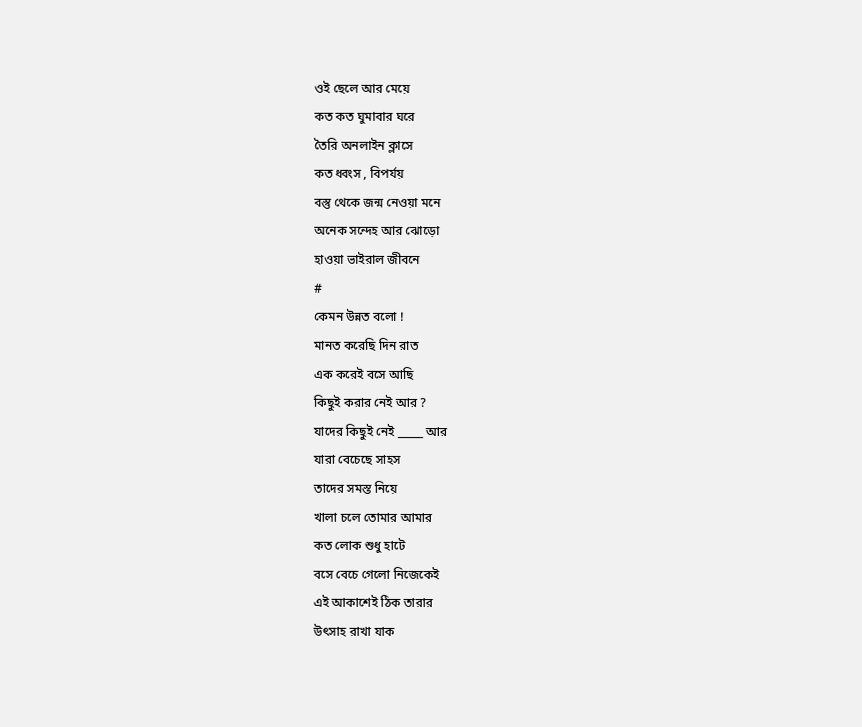ওই ছেলে আর মেয়ে
কত কত ঘুমাবার ঘরে
তৈরি অনলাইন ক্লাসে
কত ধ্বংস , বিপর্যয়
বস্তু থেকে জন্ম নেওয়া মনে
অনেক সন্দেহ আর ঝোড়ো
হাওয়া ভাইরাল জীবনে
#
কেমন উন্নত বলো !
মানত করেছি দিন রাত
এক করেই বসে আছি
কিছুই করার নেই আর ?
যাদের কিছুই নেই _____ আর
যারা বেচেছে সাহস
তাদের সমস্ত নিয়ে
খালা চলে তোমার আমার
কত লোক শুধু হাটে
বসে বেচে গেলো নিজেকেই
এই আকাশেই ঠিক তারার
উৎসাহ রাখা যাক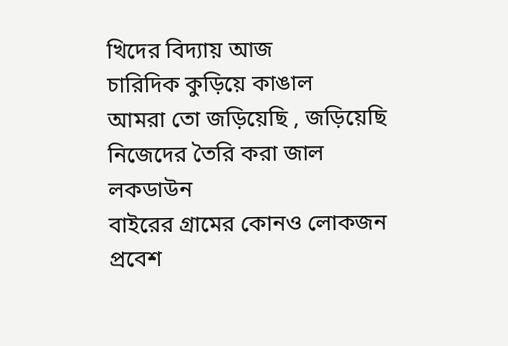খিদের বিদ্যায় আজ
চারিদিক কুড়িয়ে কাঙাল
আমরা তো জড়িয়েছি , জড়িয়েছি
নিজেদের তৈরি করা জাল
লকডাউন
বাইরের গ্রামের কোনও লোকজন প্রবেশ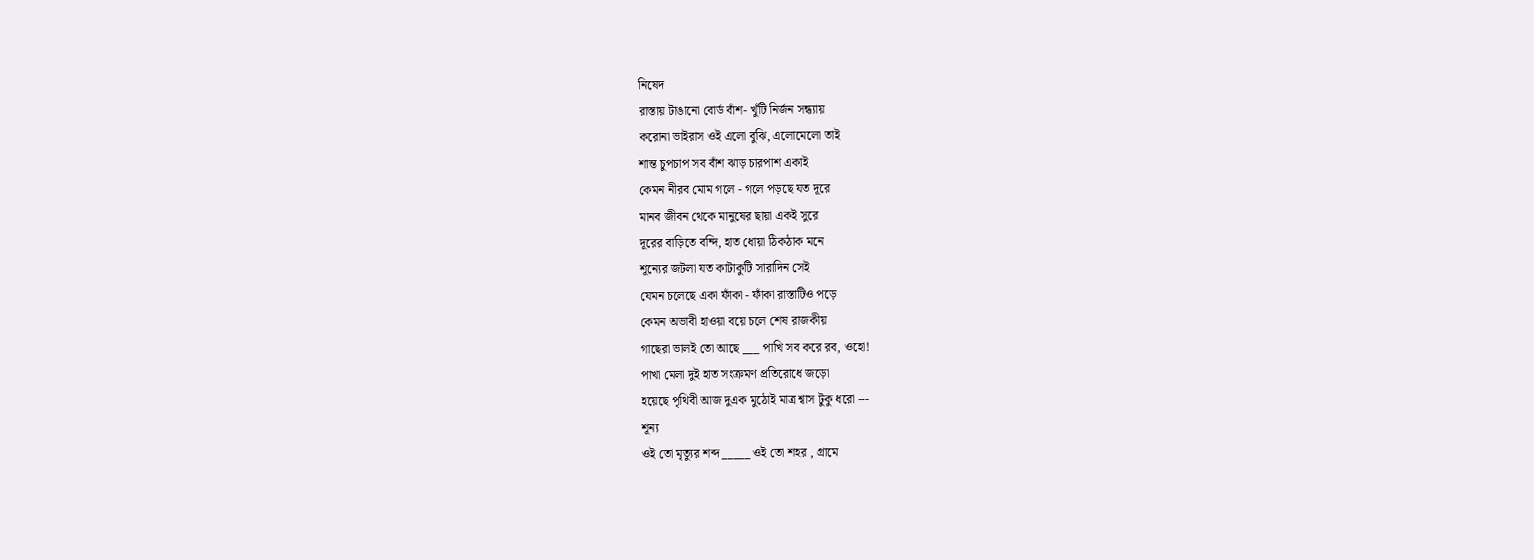নিষেদ
রাস্তায় টাঙানো বোর্ড বাঁশ- খুঁটি নির্জন সন্ধ্যায়
করোনা ভাইরাস ওই এলো বুঝি, এলোমেলো তাই
শান্ত চুপচাপ সব বাঁশ ঝাড় চারপাশ একাই
কেমন নীরব মোম গলে - গলে পড়ছে যত দূরে
মানব জীবন থেকে মানুষের ছায়া একই সুরে
দূরের বাড়িতে বন্দি, হাত ধোয়া ঠিকঠাক মনে
শূন্যের জটলা যত কাটাকুটি সারাদিন সেই
যেমন চলেছে একা ফাঁকা - ফাঁকা রাস্তাটিও পড়ে
কেমন অভাবী হাওয়া বয়ে চলে শেষ রাজকীয়
গাছেরা ভালই তো আছে ___ পাখি সব করে রব, ওহো!
পাখা মেলা দুই হাত সংক্রমণ প্রতিরোধে জড়ো
হয়েছে পৃথিবী আজ দুএক মুঠোই মাত্র শ্বাস টুকু ধরো ---
শূন্য
ওই তো মৃত্যুর শব্দ _____ ওই তো শহর , গ্রামে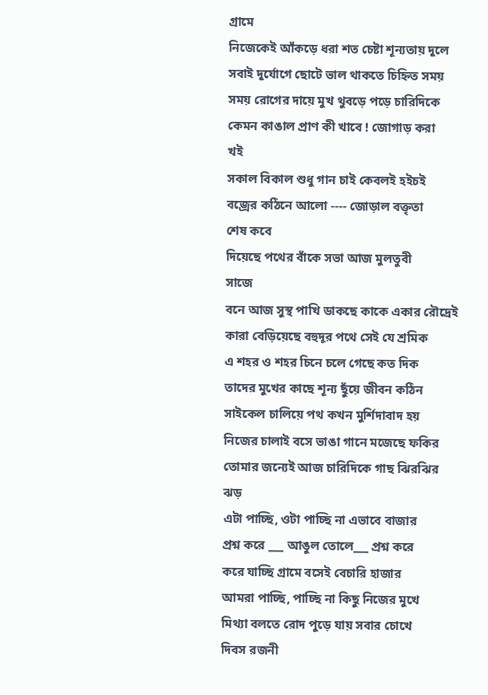গ্রামে
নিজেকেই আঁকড়ে ধরা শত চেষ্টা শূন্যতায় দুলে
সবাই দুর্যোগে ছোটে ভাল থাকতে চিহ্নিত সময়
সময় রোগের দায়ে মুখ থুবড়ে পড়ে চারিদিকে
কেমন কাঙাল প্রাণ কী খাবে ! জোগাড় করা
খই
সকাল বিকাল শুধু গান চাই কেবলই হইচই
বজ্রের কঠিনে আলো ---- জোড়াল বক্তৃতা
শেষ কবে
দিয়েছে পথের বাঁকে সভা আজ মুলতুবী
সাজে
বনে আজ সুস্থ পাখি ডাকছে কাকে একার রৌদ্রেই
কারা বেড়িয়েছে বহুদূর পথে সেই যে শ্রমিক
এ শহর ও শহর চিনে চলে গেছে কত দিক
তাদের মুখের কাছে শূন্য ছুঁয়ে জীবন কঠিন
সাইকেল চালিয়ে পথ কখন মুর্শিদাবাদ হয়
নিজের চালাই বসে ভাঙা গানে মজেছে ফকির
তোমার জন্যেই আজ চারিদিকে গাছ ঝিরঝির
ঝড়
এটা পাচ্ছি, ওটা পাচ্ছি না এভাবে বাজার
প্রশ্ন করে ___ আঙুল তোলে___ প্রশ্ন করে
করে যাচ্ছি গ্রামে বসেই বেচারি হাজার
আমরা পাচ্ছি, পাচ্ছি না কিছু নিজের মুখে
মিথ্যা বলতে রোদ পুড়ে যায় সবার চোখে
দিবস রজনী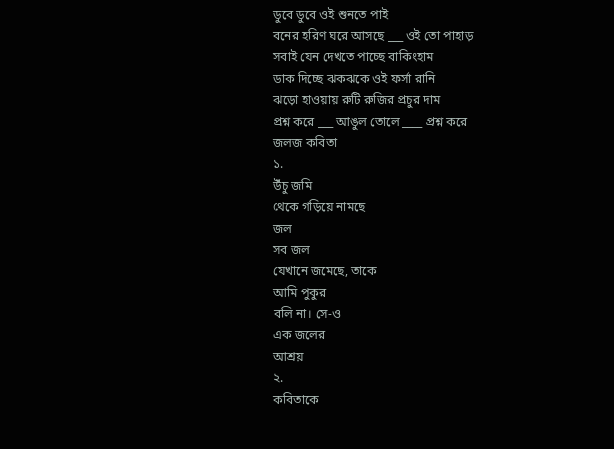ডুবে ডুবে ওই শুনতে পাই
বনের হরিণ ঘরে আসছে ___ ওই তো পাহাড়
সবাই যেন দেখতে পাচ্ছে বাকিংহাম
ডাক দিচ্ছে ঝকঝকে ওই ফর্সা রানি
ঝড়ো হাওয়ায় রুটি রুজির প্রচুর দাম
প্রশ্ন করে ___ আঙুল তোলে ____ প্রশ্ন করে
জলজ কবিতা
১.
উঁচু জমি
থেকে গড়িয়ে নামছে
জল
সব জল
যেখানে জমেছে, তাকে
আমি পুকুর
বলি না। সে-ও
এক জলের
আশ্রয়
২.
কবিতাকে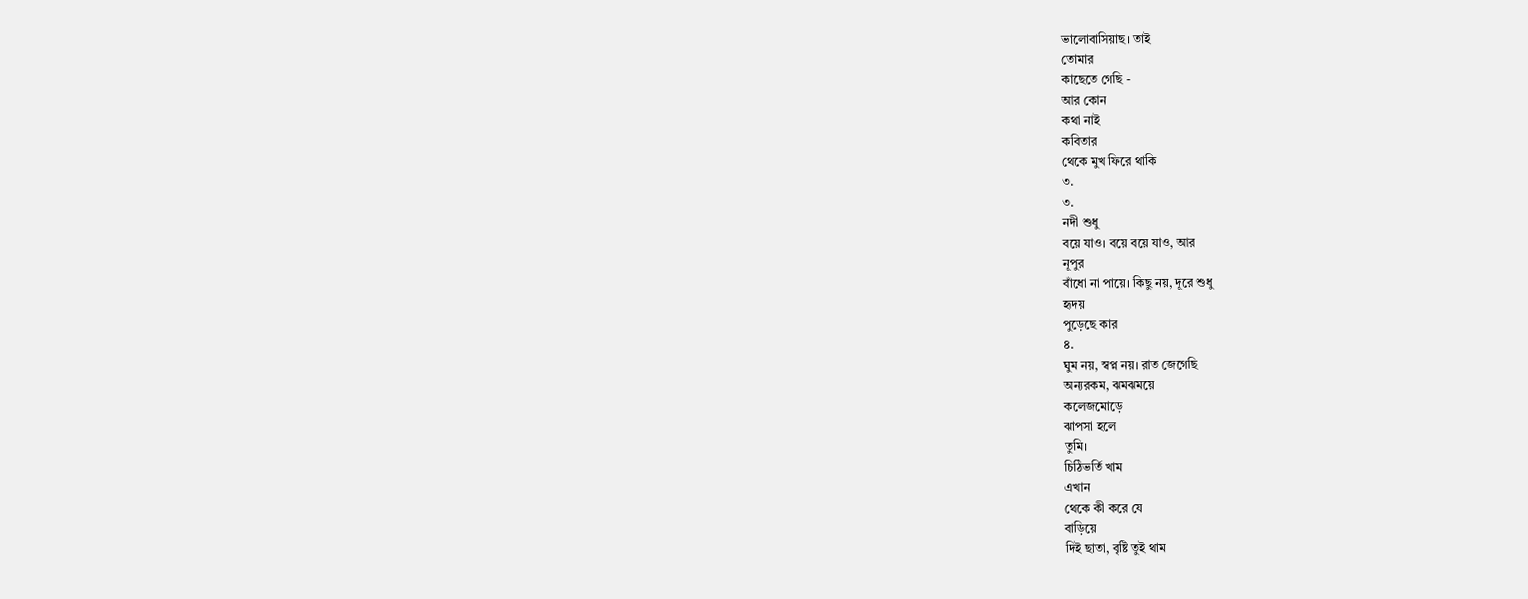ভালোবাসিয়াছ। তাই
তোমার
কাছেতে গেছি -
আর কোন
কথা নাই
কবিতার
থেকে মুখ ফিরে থাকি
৩.
৩.
নদী শুধু
বয়ে যাও। বয়ে বয়ে যাও, আর
নূপুর
বাঁধো না পায়ে। কিছু নয়, দূরে শুধু
হৃদয়
পুড়েছে কার
৪.
ঘুম নয়, স্বপ্ন নয়। রাত জেগেছি
অন্যরকম, ঝমঝময়ে
কলেজমোড়ে
ঝাপসা হলে
তুমি।
চিঠিভর্তি খাম
এখান
থেকে কী করে যে
বাড়িয়ে
দিই ছাতা, বৃষ্টি তুই থাম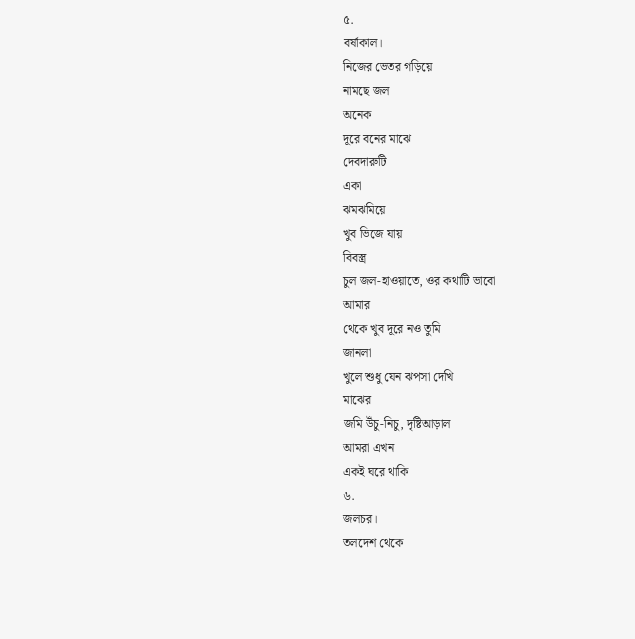৫.
বর্ষাকাল।
নিজের ভেতর গড়িয়ে
নামছে জল
অনেক
দূরে বনের মাঝে
দেবদারুটি
একা
ঝমঝমিয়ে
খুব ভিজে যায়
বিবস্ত্র
চুল জল-হাওয়াতে, ওর কথাটি ভাবো
আমার
থেকে খুব দূরে নও তুমি
জানলা
খুলে শুধু যেন ঝপসা দেখি
মাঝের
জমি উঁচু-নিচু, দৃষ্টিআড়াল
আমরা এখন
একই ঘরে থাকি
৬.
জলচর।
তলদেশ থেকে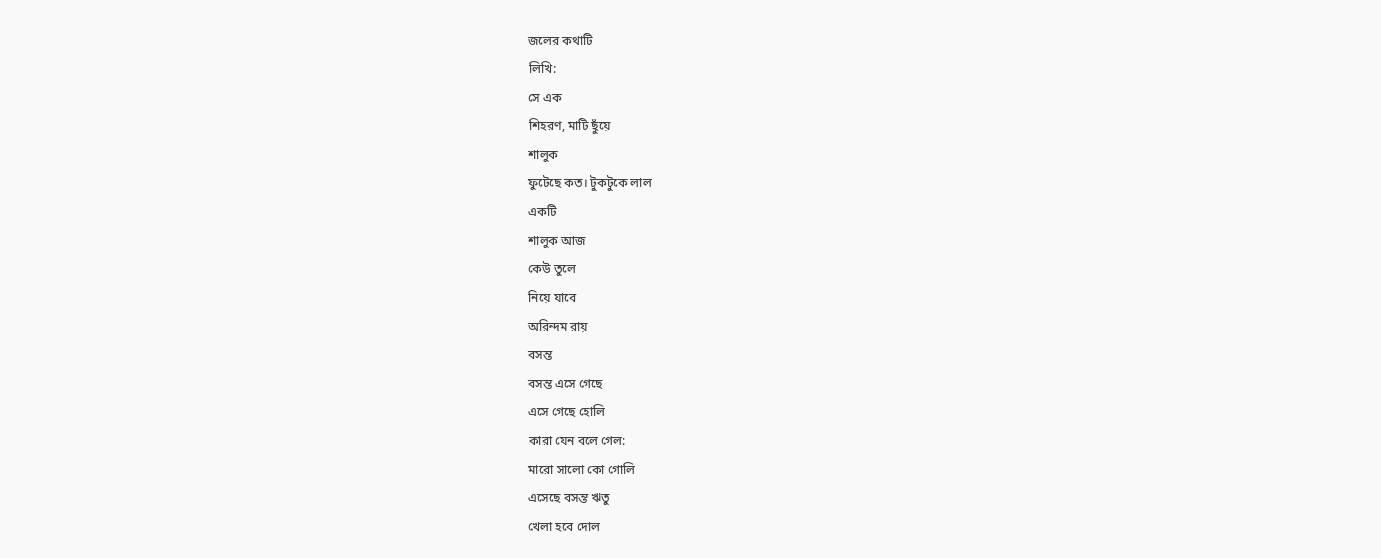জলের কথাটি
লিখি:
সে এক
শিহরণ, মাটি ছুঁয়ে
শালুক
ফুটেছে কত। টুকটুকে লাল
একটি
শালুক আজ
কেউ তুলে
নিয়ে যাবে
অরিন্দম রায়
বসন্ত
বসন্ত এসে গেছে
এসে গেছে হোলি
কারা যেন বলে গেল:
মারো সালো কো গোলি
এসেছে বসন্ত ঋতু
খেলা হবে দোল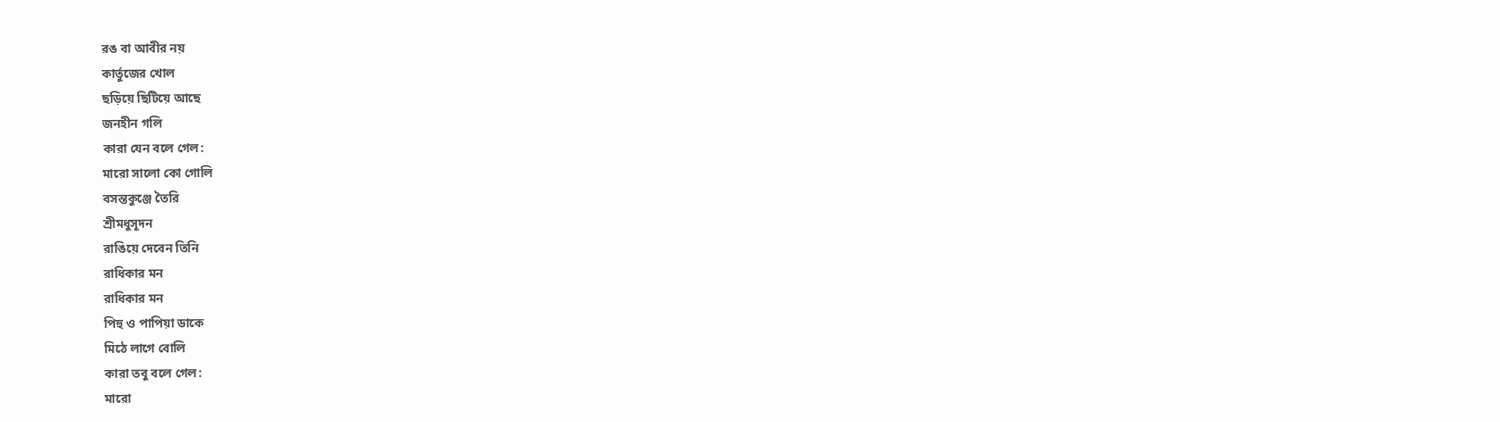রঙ বা আবীর নয়
কার্তুজের খোল
ছড়িয়ে ছিটিয়ে আছে
জনহীন গলি
কারা যেন বলে গেল:
মারো সালো কো গোলি
বসন্তকুঞ্জে তৈরি
শ্রীমধুসূদন
রাঙিয়ে দেবেন তিনি
রাধিকার মন
রাধিকার মন
পিহু ও পাপিয়া ডাকে
মিঠে লাগে বোলি
কারা তবু বলে গেল:
মারো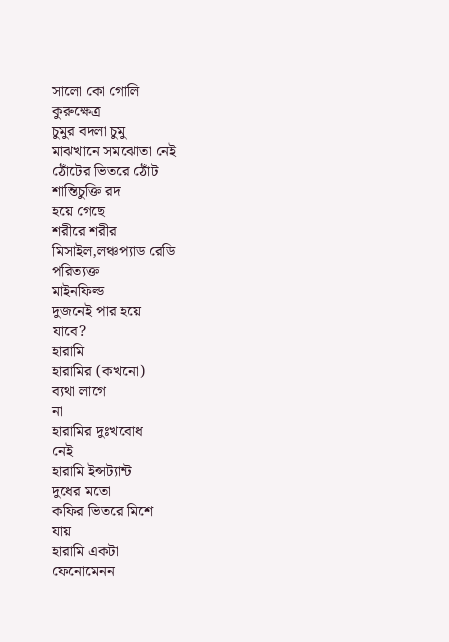সালো কো গোলি
কুরুক্ষেত্র
চুমুর বদলা চুমু
মাঝখানে সমঝোতা নেই
ঠোঁটের ভিতরে ঠোঁট
শান্তিচুক্তি রদ
হয়ে গেছে
শরীরে শরীর
মিসাইল,লঞ্চপ্যাড রেডি
পরিত্যক্ত
মাইনফিল্ড
দুজনেই পার হয়ে
যাবে?
হারামি
হারামির (কখনো)
ব্যথা লাগে
না
হারামির দুঃখবোধ
নেই
হারামি ইন্সট্যান্ট
দুধের মতো
কফির ভিতরে মিশে
যায়
হারামি একটা
ফেনোমেনন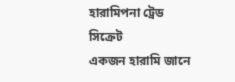হারামিপনা ট্রেড
সিক্রেট
একজন হারামি জানে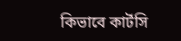কিভাবে কার্টসি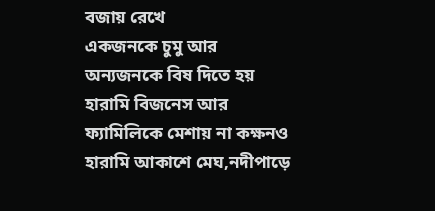বজায় রেখে
একজনকে চুমু আর
অন্যজনকে বিষ দিতে হয়
হারামি বিজনেস আর
ফ্যামিলিকে মেশায় না কক্ষনও
হারামি আকাশে মেঘ,নদীপাড়ে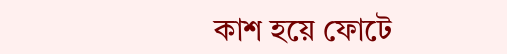কাশ হয়ে ফোটে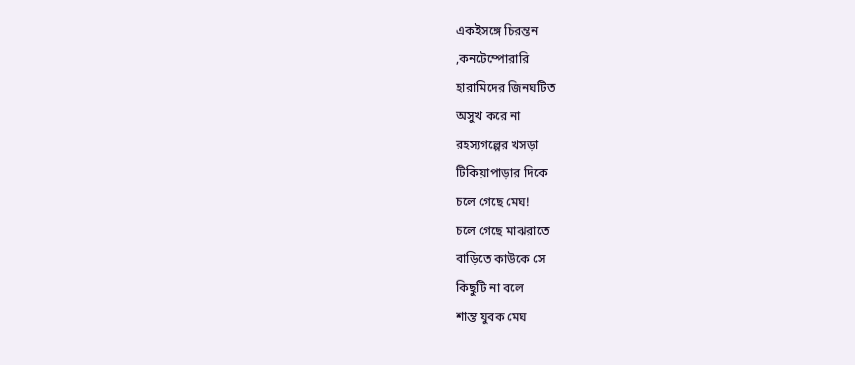একইসঙ্গে চিরন্তন
,কনটেম্পোরারি
হারামিদের জিনঘটিত
অসুখ করে না
রহস্যগল্পের খসড়া
টিকিয়াপাড়ার দিকে
চলে গেছে মেঘ!
চলে গেছে মাঝরাতে
বাড়িতে কাউকে সে
কিছুটি না বলে
শান্ত যুবক মেঘ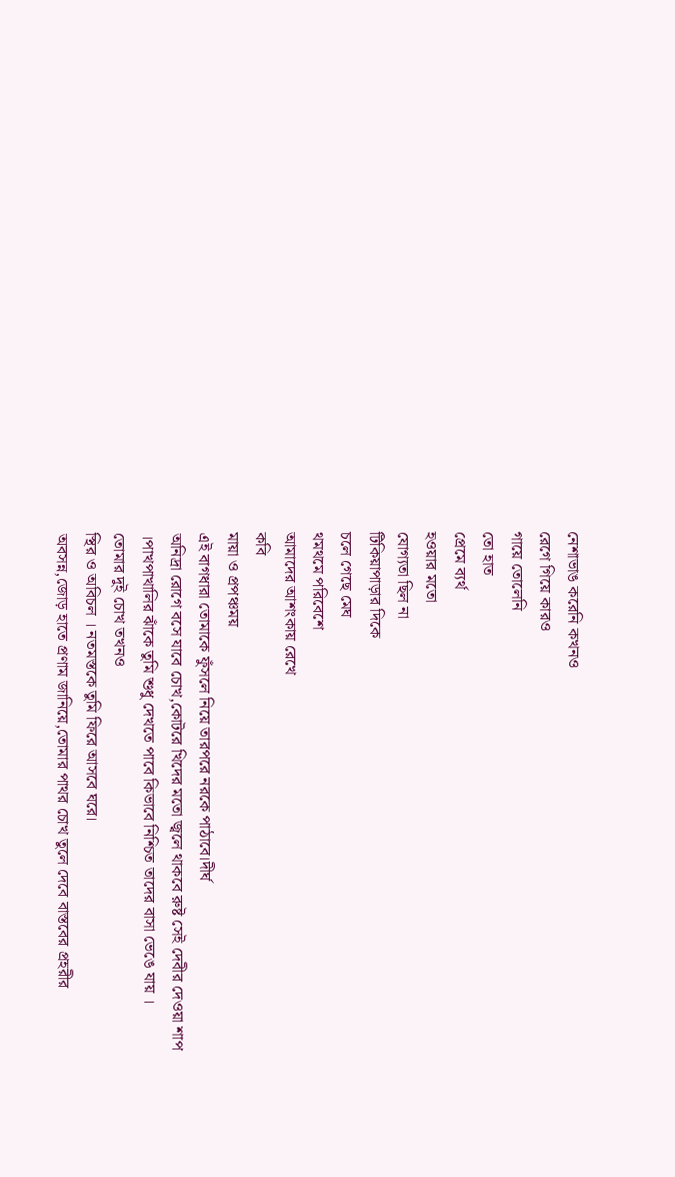নেশাভাঙ করেনি কখনও
রেগে গিয়ে কারও
গায়ে তোলেনি
তো হাত
প্রেমে ব্যর্থ
হওয়ার মতো
যোগ্যতা ছিল না
টিকিয়াপাড়ার দিকে
চলে গেছে মেঘ
থমথমে পরিবেশে
আমাদের আশংকায় রেখে
কবি
মায়া ও প্রপঞ্চময়
এই বাগধারা তোমাকে ফুঁসলে নিয়ে তারপরে নরকে পাঠাবে।দীর্ঘ
অনিদ্রা রোগে বসে যাবে চোখ,কোটরে খিদের মতো জ্বলে থাকবে রুষ্ট সেই দেবীর দেওয়া শাপ
।পাখপাখালির ঝাঁকে তুমি শুধু দেখতে পাবে কিভাবে নিশ্চিত তাদের বাসা ভেঙে যায় ।
তোমার দুই চোখ তখনও
স্থির ও অবিচল । নতমস্তকে তুমি ফিরে আসবে ঘরে।
অবসন্ন,জোড় হাতে প্রণাম জানিয়ে,তোমার পাথর চোখ তুলে দেবে বাস্তবের প্রহরীর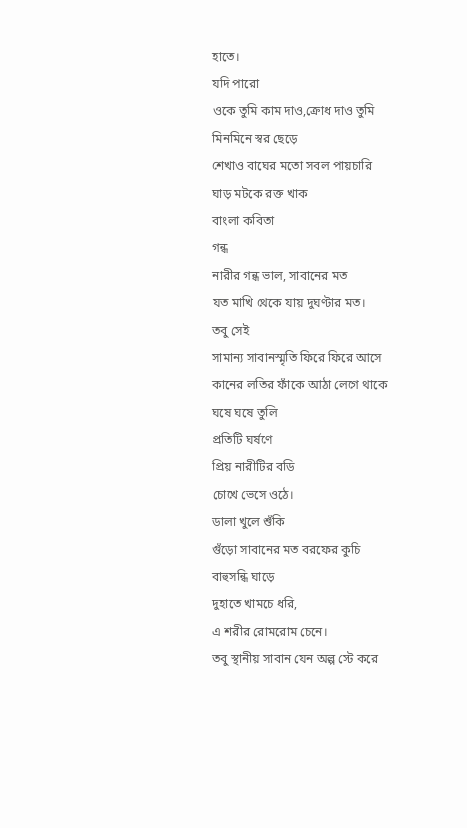হাতে।
যদি পারো
ওকে তুমি কাম দাও,ক্রোধ দাও তুমি
মিনমিনে স্বর ছেড়ে
শেখাও বাঘের মতো সবল পায়চারি
ঘাড় মটকে রক্ত খাক
বাংলা কবিতা
গন্ধ
নারীর গন্ধ ভাল, সাবানের মত
যত মাখি থেকে যায় দুঘণ্টার মত।
তবু সেই
সামান্য সাবানস্মৃতি ফিরে ফিরে আসে
কানের লতির ফাঁকে আঠা লেগে থাকে
ঘষে ঘষে তুলি
প্রতিটি ঘর্ষণে
প্রিয় নারীটির বডি
চোখে ভেসে ওঠে।
ডালা খুলে শুঁকি
গুঁড়ো সাবানের মত বরফের কুচি
বাহুসন্ধি ঘাড়ে
দুহাতে খামচে ধরি,
এ শরীর রোমরোম চেনে।
তবু স্থানীয় সাবান যেন অল্প স্টে করে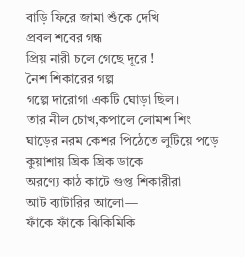বাড়ি ফিরে জামা শুঁকে দেখি
প্রবল শবের গন্ধ
প্রিয় নারী চলে গেছে দূরে !
নৈশ শিকারের গল্প
গল্পে দারোগা একটি ঘোড়া ছিল।
তার নীল চোখ,কপালে লোমশ শিং
ঘাড়ের নরম কেশর পিঠেতে লুটিয়ে পড়ে
কুয়াশায় ঘ্রিক ঘ্রিক ডাকে
অরণ্যে কাঠ কাটে গুপ্ত শিকারীরা
আট ব্যাটারির আলো—
ফাঁকে ফাঁকে ঝিকিমিকি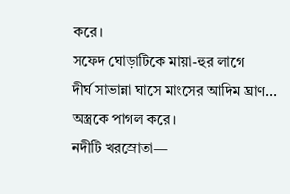করে।
সফেদ ঘোড়াটিকে মায়া-হুর লাগে
দীর্ঘ সাভান্না ঘাসে মাংসের আদিম ঘ্রাণ...
অস্ত্রকে পাগল করে।
নদীটি খরস্রোতা—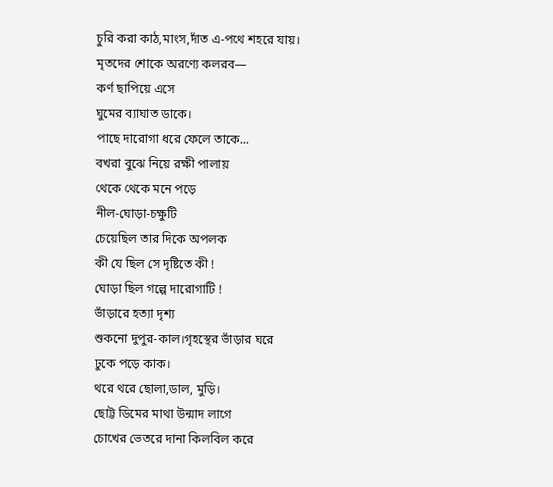চুরি করা কাঠ,মাংস,দাঁত এ-পথে শহরে যায়।
মৃতদের শোকে অরণ্যে কলরব—
কর্ণ ছাপিয়ে এসে
ঘুমের ব্যাঘাত ডাকে।
পাছে দারোগা ধরে ফেলে তাকে...
বখরা বুঝে নিয়ে রক্ষী পালায়
থেকে থেকে মনে পড়ে
নীল-ঘোড়া-চক্ষুটি
চেয়েছিল তার দিকে অপলক
কী যে ছিল সে দৃষ্টিতে কী !
ঘোড়া ছিল গল্পে দারোগাটি !
ভাঁড়ারে হত্যা দৃশ্য
শুকনো দুপুর-কাল।গৃহস্থের ভাঁড়ার ঘরে
ঢুকে পড়ে কাক।
থরে থরে ছোলা,ডাল, মুড়ি।
ছোট্ট ডিমের মাথা উন্মাদ লাগে
চোখের ভেতরে দানা কিলবিল করে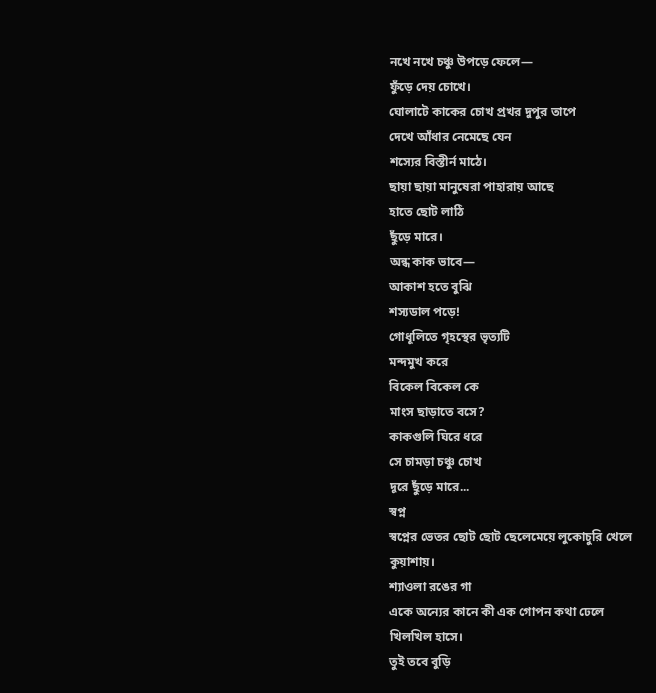নখে নখে চঞ্চু উপড়ে ফেলে—
ফুঁড়ে দেয় চোখে।
ঘোলাটে কাকের চোখ প্রখর দুপুর তাপে
দেখে আঁধার নেমেছে যেন
শস্যের বিস্তীর্ন মাঠে।
ছায়া ছায়া মানুষেরা পাহারায় আছে
হাতে ছোট লাঠি
ছুঁড়ে মারে।
অন্ধ কাক ভাবে—
আকাশ হতে বুঝি
শস্যডাল পড়ে!
গোধূলিতে গৃহস্থের ভৃত্যটি
মন্দমুখ করে
বিকেল বিকেল কে
মাংস ছাড়াতে বসে?
কাকগুলি ঘিরে ধরে
সে চামড়া চঞ্চু চোখ
দূরে ছুঁড়ে মারে...
স্বপ্ন
স্বপ্নের ভেতর ছোট ছোট ছেলেমেয়ে লুকোচুরি খেলে
কুয়াশায়।
শ্যাওলা রঙের গা
একে অন্যের কানে কী এক গোপন কথা ঢেলে
খিলখিল হাসে।
তুই তবে বুড়ি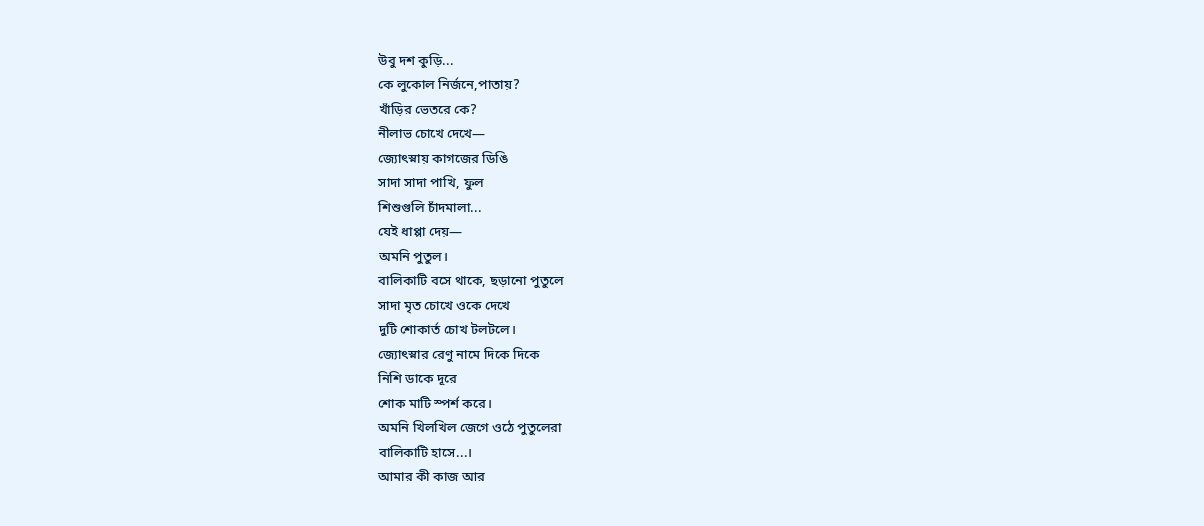উবু দশ কুড়ি...
কে লুকোল নির্জনে,পাতায়?
খাঁড়ির ভেতরে কে?
নীলাভ চোখে দেখে—
জ্যোৎস্নায় কাগজের ডিঙি
সাদা সাদা পাখি, ফুল
শিশুগুলি চাঁদমালা...
যেই ধাপ্পা দেয়—
অমনি পুতুল।
বালিকাটি বসে থাকে, ছড়ানো পুতুলে
সাদা মৃত চোখে ওকে দেখে
দুটি শোকার্ত চোখ টলটলে।
জ্যোৎস্নার রেণু নামে দিকে দিকে
নিশি ডাকে দূরে
শোক মাটি স্পর্শ করে।
অমনি খিলখিল জেগে ওঠে পুতুলেরা
বালিকাটি হাসে...।
আমার কী কাজ আর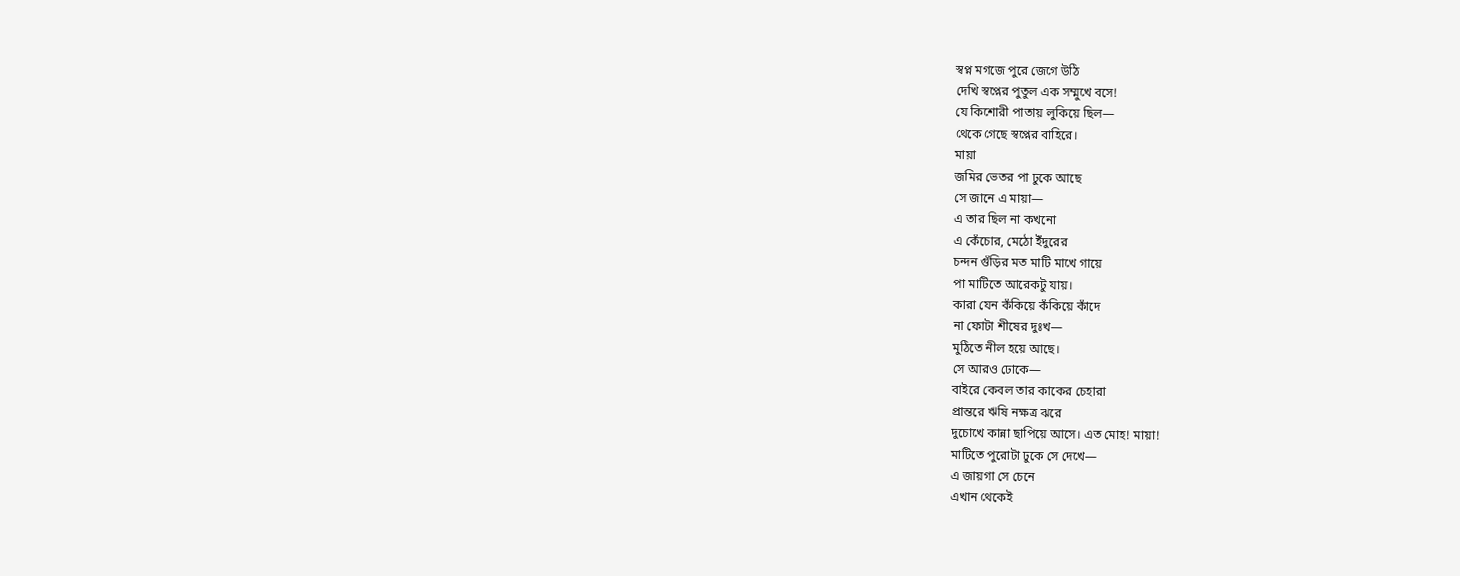স্বপ্ন মগজে পুরে জেগে উঠি
দেখি স্বপ্নের পুতুল এক সম্মুখে বসে!
যে কিশোরী পাতায় লুকিয়ে ছিল—
থেকে গেছে স্বপ্নের বাহিরে।
মায়া
জমির ভেতর পা ঢুকে আছে
সে জানে এ মায়া—
এ তার ছিল না কখনো
এ কেঁচোর, মেঠো ইঁদুরের
চন্দন গুঁড়ির মত মাটি মাখে গায়ে
পা মাটিতে আরেকটু যায়।
কারা যেন কঁকিয়ে কঁকিয়ে কাঁদে
না ফোটা শীষের দুঃখ—
মুঠিতে নীল হয়ে আছে।
সে আরও ঢোকে—
বাইরে কেবল তার কাকের চেহারা
প্রান্তরে ঋষি নক্ষত্র ঝরে
দুচোখে কান্না ছাপিয়ে আসে। এত মোহ! মায়া!
মাটিতে পুরোটা ঢুকে সে দেখে—
এ জায়গা সে চেনে
এখান থেকেই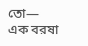তো—
এক বরষা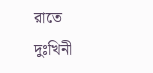রাতে
দুঃখিনী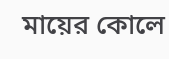মায়ের কোলে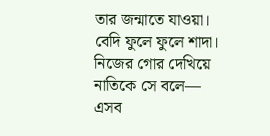তার জন্মাতে যাওয়া।
বেদি ফুলে ফুলে শাদা।
নিজের গোর দেখিয়ে
নাতিকে সে বলে—
এসব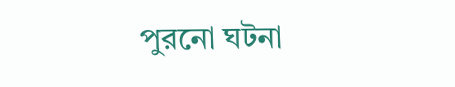পুরনো ঘটনা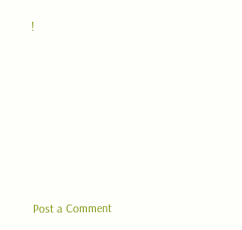!







Post a Comment